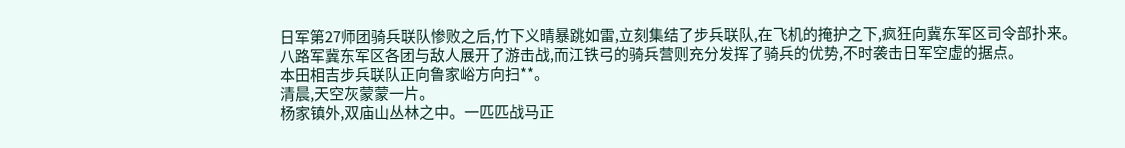日军第27师团骑兵联队惨败之后,竹下义晴暴跳如雷,立刻集结了步兵联队,在飞机的掩护之下,疯狂向冀东军区司令部扑来。
八路军冀东军区各团与敌人展开了游击战,而江铁弓的骑兵营则充分发挥了骑兵的优势,不时袭击日军空虚的据点。
本田相吉步兵联队正向鲁家峪方向扫**。
清晨,天空灰蒙蒙一片。
杨家镇外,双庙山丛林之中。一匹匹战马正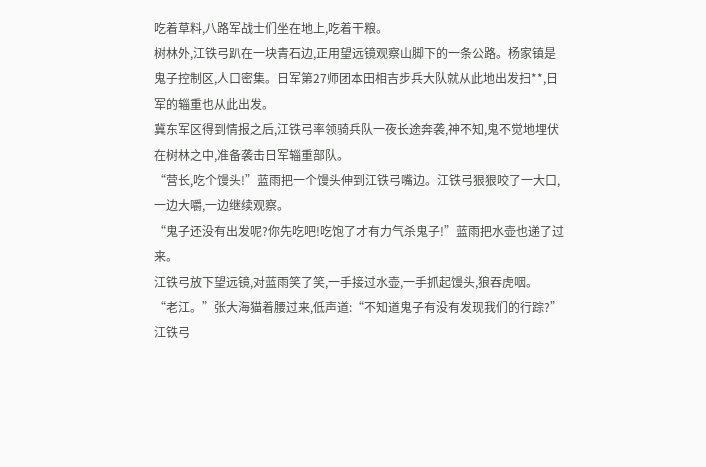吃着草料,八路军战士们坐在地上,吃着干粮。
树林外,江铁弓趴在一块青石边,正用望远镜观察山脚下的一条公路。杨家镇是鬼子控制区,人口密集。日军第27师团本田相吉步兵大队就从此地出发扫**,日军的辎重也从此出发。
冀东军区得到情报之后,江铁弓率领骑兵队一夜长途奔袭,神不知,鬼不觉地埋伏在树林之中,准备袭击日军辎重部队。
“营长,吃个馒头!”蓝雨把一个馒头伸到江铁弓嘴边。江铁弓狠狠咬了一大口,一边大嚼,一边继续观察。
“鬼子还没有出发呢?你先吃吧!吃饱了才有力气杀鬼子!”蓝雨把水壶也递了过来。
江铁弓放下望远镜,对蓝雨笑了笑,一手接过水壶,一手抓起馒头,狼吞虎咽。
“老江。”张大海猫着腰过来,低声道:“不知道鬼子有没有发现我们的行踪?”
江铁弓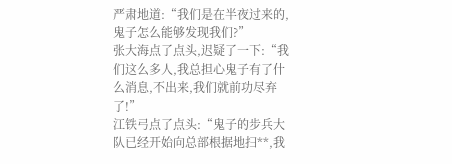严肃地道:“我们是在半夜过来的,鬼子怎么能够发现我们?”
张大海点了点头,迟疑了一下:“我们这么多人,我总担心鬼子有了什么消息,不出来,我们就前功尽弃了!”
江铁弓点了点头:“鬼子的步兵大队已经开始向总部根据地扫**,我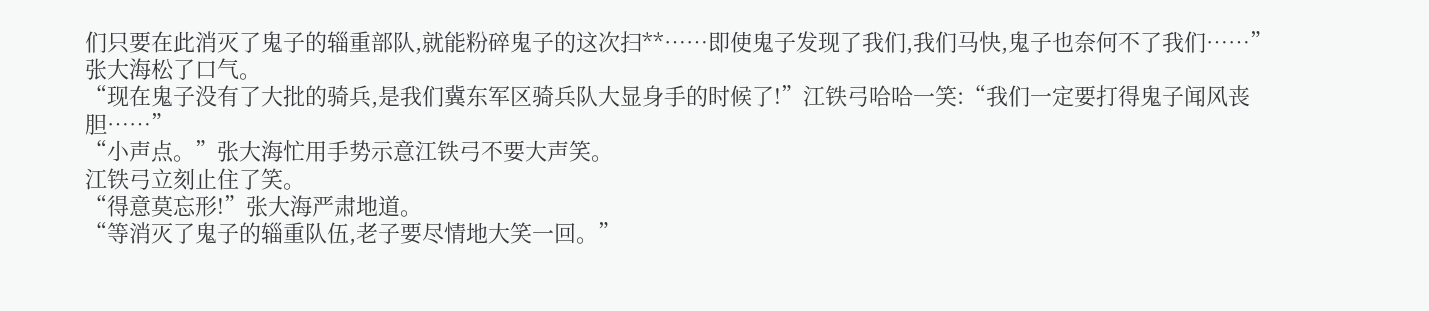们只要在此消灭了鬼子的辎重部队,就能粉碎鬼子的这次扫**……即使鬼子发现了我们,我们马快,鬼子也奈何不了我们……”
张大海松了口气。
“现在鬼子没有了大批的骑兵,是我们冀东军区骑兵队大显身手的时候了!”江铁弓哈哈一笑:“我们一定要打得鬼子闻风丧胆……”
“小声点。”张大海忙用手势示意江铁弓不要大声笑。
江铁弓立刻止住了笑。
“得意莫忘形!”张大海严肃地道。
“等消灭了鬼子的辎重队伍,老子要尽情地大笑一回。”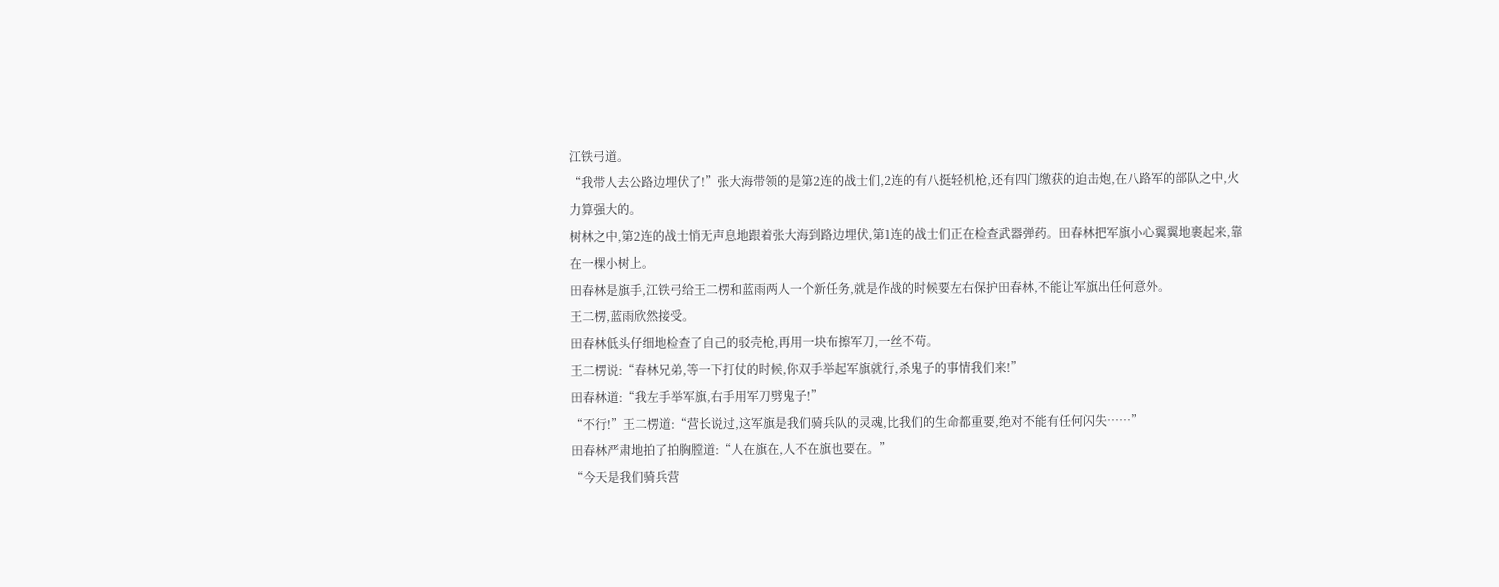江铁弓道。
“我带人去公路边埋伏了!”张大海带领的是第2连的战士们,2连的有八挺轻机枪,还有四门缴获的迫击炮,在八路军的部队之中,火力算强大的。
树林之中,第2连的战士悄无声息地跟着张大海到路边埋伏,第1连的战士们正在检查武器弹药。田春林把军旗小心翼翼地裹起来,靠在一棵小树上。
田春林是旗手,江铁弓给王二楞和蓝雨两人一个新任务,就是作战的时候要左右保护田春林,不能让军旗出任何意外。
王二楞,蓝雨欣然接受。
田春林低头仔细地检查了自己的驳壳枪,再用一块布擦军刀,一丝不苟。
王二楞说:“春林兄弟,等一下打仗的时候,你双手举起军旗就行,杀鬼子的事情我们来!”
田春林道:“我左手举军旗,右手用军刀劈鬼子!”
“不行!”王二楞道:“营长说过,这军旗是我们骑兵队的灵魂,比我们的生命都重要,绝对不能有任何闪失……”
田春林严肃地拍了拍胸膛道:“人在旗在,人不在旗也要在。”
“今天是我们骑兵营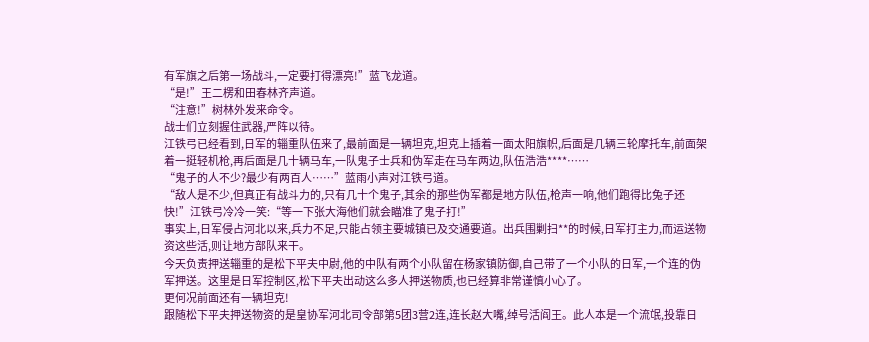有军旗之后第一场战斗,一定要打得漂亮!”蓝飞龙道。
“是!”王二楞和田春林齐声道。
“注意!”树林外发来命令。
战士们立刻握住武器,严阵以待。
江铁弓已经看到,日军的辎重队伍来了,最前面是一辆坦克,坦克上插着一面太阳旗帜,后面是几辆三轮摩托车,前面架着一挺轻机枪,再后面是几十辆马车,一队鬼子士兵和伪军走在马车两边,队伍浩浩****……
“鬼子的人不少?最少有两百人……”蓝雨小声对江铁弓道。
“敌人是不少,但真正有战斗力的,只有几十个鬼子,其余的那些伪军都是地方队伍,枪声一响,他们跑得比兔子还快!”江铁弓冷冷一笑:“等一下张大海他们就会瞄准了鬼子打!”
事实上,日军侵占河北以来,兵力不足,只能占领主要城镇已及交通要道。出兵围剿扫**的时候,日军打主力,而运送物资这些活,则让地方部队来干。
今天负责押送辎重的是松下平夫中尉,他的中队有两个小队留在杨家镇防御,自己带了一个小队的日军,一个连的伪军押送。这里是日军控制区,松下平夫出动这么多人押送物质,也已经算非常谨慎小心了。
更何况前面还有一辆坦克!
跟随松下平夫押送物资的是皇协军河北司令部第5团3营2连,连长赵大嘴,绰号活阎王。此人本是一个流氓,投靠日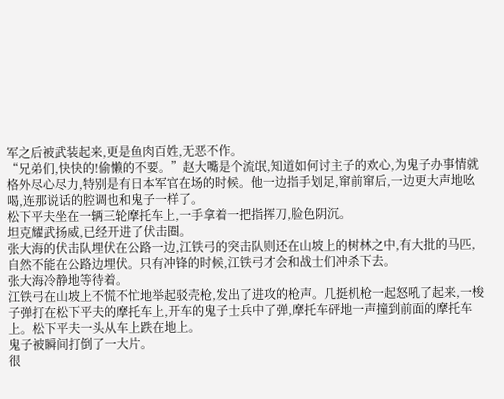军之后被武装起来,更是鱼肉百姓,无恶不作。
“兄弟们,快快的!偷懒的不要。”赵大嘴是个流氓,知道如何讨主子的欢心,为鬼子办事情就格外尽心尽力,特别是有日本军官在场的时候。他一边指手划足,窜前窜后,一边更大声地吆喝,连那说话的腔调也和鬼子一样了。
松下平夫坐在一辆三轮摩托车上,一手拿着一把指挥刀,脸色阴沉。
坦克耀武扬威,已经开进了伏击圈。
张大海的伏击队埋伏在公路一边,江铁弓的突击队则还在山坡上的树林之中,有大批的马匹,自然不能在公路边埋伏。只有冲锋的时候,江铁弓才会和战士们冲杀下去。
张大海冷静地等待着。
江铁弓在山坡上不慌不忙地举起驳壳枪,发出了进攻的枪声。几挺机枪一起怒吼了起来,一梭子弹打在松下平夫的摩托车上,开车的鬼子士兵中了弹,摩托车砰地一声撞到前面的摩托车上。松下平夫一头从车上跌在地上。
鬼子被瞬间打倒了一大片。
很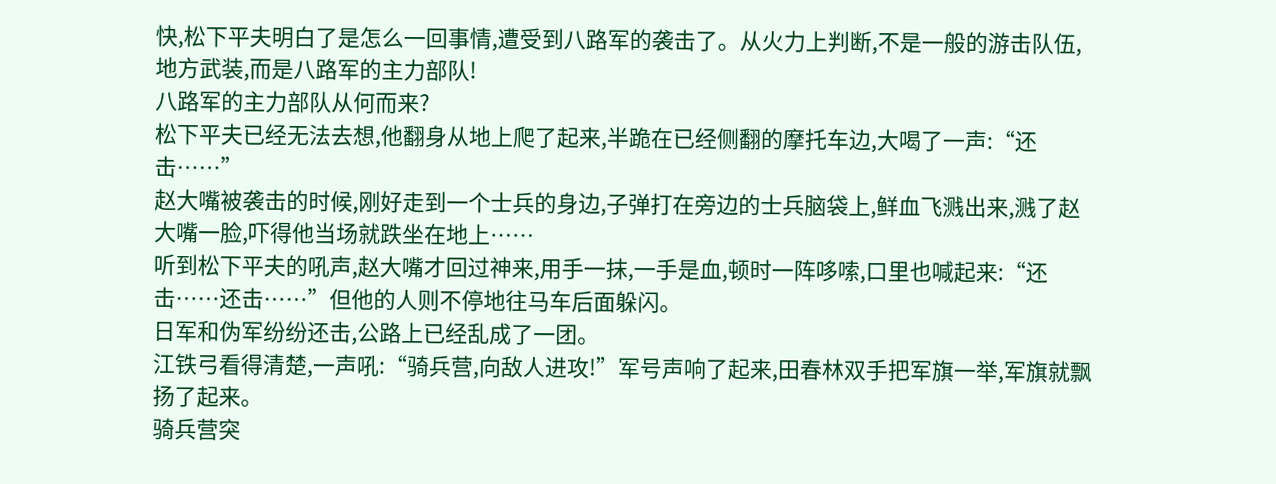快,松下平夫明白了是怎么一回事情,遭受到八路军的袭击了。从火力上判断,不是一般的游击队伍,地方武装,而是八路军的主力部队!
八路军的主力部队从何而来?
松下平夫已经无法去想,他翻身从地上爬了起来,半跪在已经侧翻的摩托车边,大喝了一声:“还击……”
赵大嘴被袭击的时候,刚好走到一个士兵的身边,子弹打在旁边的士兵脑袋上,鲜血飞溅出来,溅了赵大嘴一脸,吓得他当场就跌坐在地上……
听到松下平夫的吼声,赵大嘴才回过神来,用手一抹,一手是血,顿时一阵哆嗦,口里也喊起来:“还击……还击……”但他的人则不停地往马车后面躲闪。
日军和伪军纷纷还击,公路上已经乱成了一团。
江铁弓看得清楚,一声吼:“骑兵营,向敌人进攻!”军号声响了起来,田春林双手把军旗一举,军旗就飘扬了起来。
骑兵营突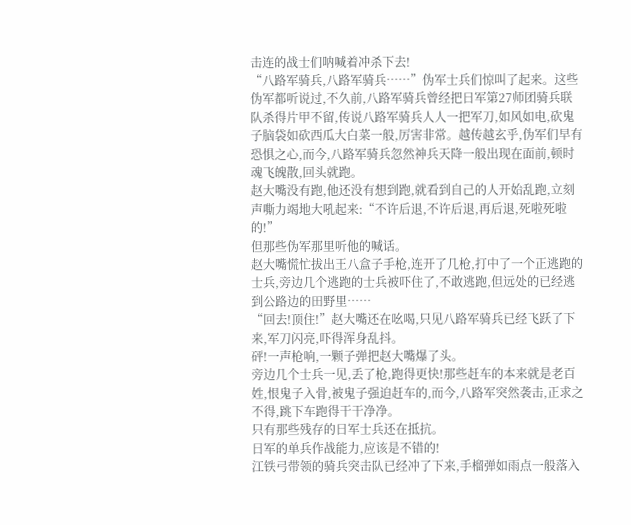击连的战士们呐喊着冲杀下去!
“八路军骑兵,八路军骑兵……”伪军士兵们惊叫了起来。这些伪军都听说过,不久前,八路军骑兵曾经把日军第27师团骑兵联队杀得片甲不留,传说八路军骑兵人人一把军刀,如风如电,砍鬼子脑袋如砍西瓜大白菜一般,厉害非常。越传越玄乎,伪军们早有恐惧之心,而今,八路军骑兵忽然神兵天降一般出现在面前,顿时魂飞魄散,回头就跑。
赵大嘴没有跑,他还没有想到跑,就看到自己的人开始乱跑,立刻声嘶力竭地大吼起来:“不许后退,不许后退,再后退,死啦死啦的!”
但那些伪军那里听他的喊话。
赵大嘴慌忙拔出王八盒子手枪,连开了几枪,打中了一个正逃跑的士兵,旁边几个逃跑的士兵被吓住了,不敢逃跑,但远处的已经逃到公路边的田野里……
“回去!顶住!”赵大嘴还在吆喝,只见八路军骑兵已经飞跃了下来,军刀闪亮,吓得浑身乱抖。
砰!一声枪响,一颗子弹把赵大嘴爆了头。
旁边几个士兵一见,丢了枪,跑得更快!那些赶车的本来就是老百姓,恨鬼子入骨,被鬼子强迫赶车的,而今,八路军突然袭击,正求之不得,跳下车跑得干干净净。
只有那些残存的日军士兵还在抵抗。
日军的单兵作战能力,应该是不错的!
江铁弓带领的骑兵突击队已经冲了下来,手榴弹如雨点一般落入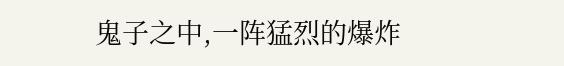鬼子之中,一阵猛烈的爆炸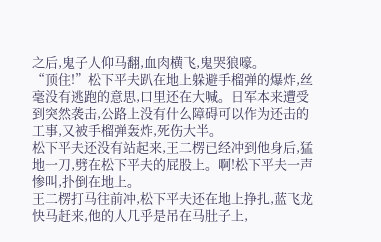之后,鬼子人仰马翻,血肉横飞,鬼哭狼嚎。
“顶住!”松下平夫趴在地上躲避手榴弹的爆炸,丝毫没有逃跑的意思,口里还在大喊。日军本来遭受到突然袭击,公路上没有什么障碍可以作为还击的工事,又被手榴弹轰炸,死伤大半。
松下平夫还没有站起来,王二楞已经冲到他身后,猛地一刀,劈在松下平夫的屁股上。啊!松下平夫一声惨叫,扑倒在地上。
王二楞打马往前冲,松下平夫还在地上挣扎,蓝飞龙快马赶来,他的人几乎是吊在马肚子上,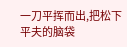一刀平挥而出,把松下平夫的脑袋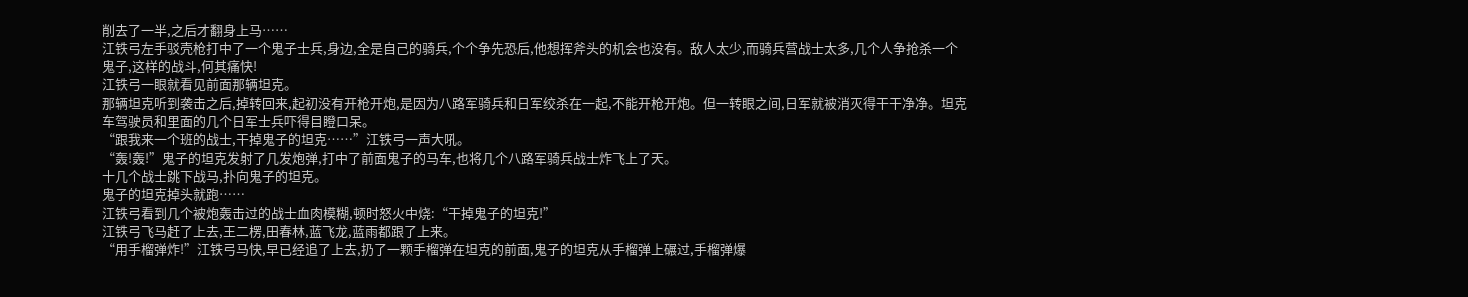削去了一半,之后才翻身上马……
江铁弓左手驳壳枪打中了一个鬼子士兵,身边,全是自己的骑兵,个个争先恐后,他想挥斧头的机会也没有。敌人太少,而骑兵营战士太多,几个人争抢杀一个鬼子,这样的战斗,何其痛快!
江铁弓一眼就看见前面那辆坦克。
那辆坦克听到袭击之后,掉转回来,起初没有开枪开炮,是因为八路军骑兵和日军绞杀在一起,不能开枪开炮。但一转眼之间,日军就被消灭得干干净净。坦克车驾驶员和里面的几个日军士兵吓得目瞪口呆。
“跟我来一个班的战士,干掉鬼子的坦克……”江铁弓一声大吼。
“轰!轰!”鬼子的坦克发射了几发炮弹,打中了前面鬼子的马车,也将几个八路军骑兵战士炸飞上了天。
十几个战士跳下战马,扑向鬼子的坦克。
鬼子的坦克掉头就跑……
江铁弓看到几个被炮轰击过的战士血肉模糊,顿时怒火中烧:“干掉鬼子的坦克!”
江铁弓飞马赶了上去,王二楞,田春林,蓝飞龙,蓝雨都跟了上来。
“用手榴弹炸!”江铁弓马快,早已经追了上去,扔了一颗手榴弹在坦克的前面,鬼子的坦克从手榴弹上碾过,手榴弹爆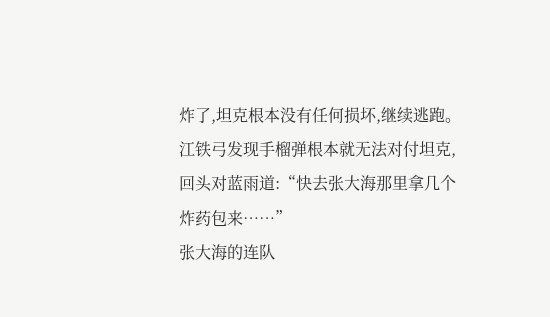炸了,坦克根本没有任何损坏,继续逃跑。
江铁弓发现手榴弹根本就无法对付坦克,回头对蓝雨道:“快去张大海那里拿几个炸药包来……”
张大海的连队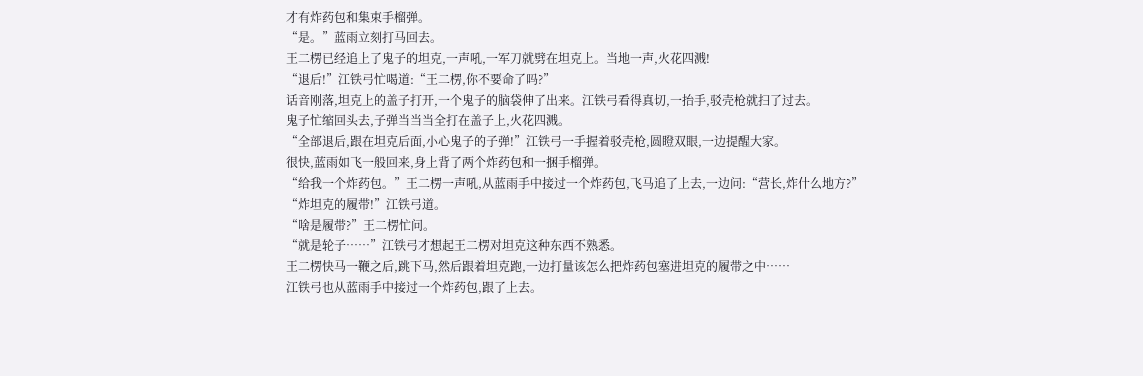才有炸药包和集束手榴弹。
“是。”蓝雨立刻打马回去。
王二楞已经追上了鬼子的坦克,一声吼,一军刀就劈在坦克上。当地一声,火花四溅!
“退后!”江铁弓忙喝道:“王二楞,你不要命了吗?”
话音刚落,坦克上的盖子打开,一个鬼子的脑袋伸了出来。江铁弓看得真切,一抬手,驳壳枪就扫了过去。
鬼子忙缩回头去,子弹当当当全打在盖子上,火花四溅。
“全部退后,跟在坦克后面,小心鬼子的子弹!”江铁弓一手握着驳壳枪,圆瞪双眼,一边提醒大家。
很快,蓝雨如飞一般回来,身上背了两个炸药包和一捆手榴弹。
“给我一个炸药包。”王二楞一声吼,从蓝雨手中接过一个炸药包,飞马追了上去,一边问:“营长,炸什么地方?”
“炸坦克的履带!”江铁弓道。
“啥是履带?”王二楞忙问。
“就是轮子……”江铁弓才想起王二楞对坦克这种东西不熟悉。
王二楞快马一鞭之后,跳下马,然后跟着坦克跑,一边打量该怎么把炸药包塞进坦克的履带之中……
江铁弓也从蓝雨手中接过一个炸药包,跟了上去。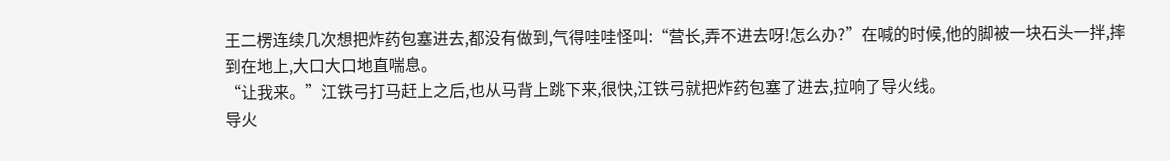王二楞连续几次想把炸药包塞进去,都没有做到,气得哇哇怪叫:“营长,弄不进去呀!怎么办?”在喊的时候,他的脚被一块石头一拌,摔到在地上,大口大口地直喘息。
“让我来。”江铁弓打马赶上之后,也从马背上跳下来,很快,江铁弓就把炸药包塞了进去,拉响了导火线。
导火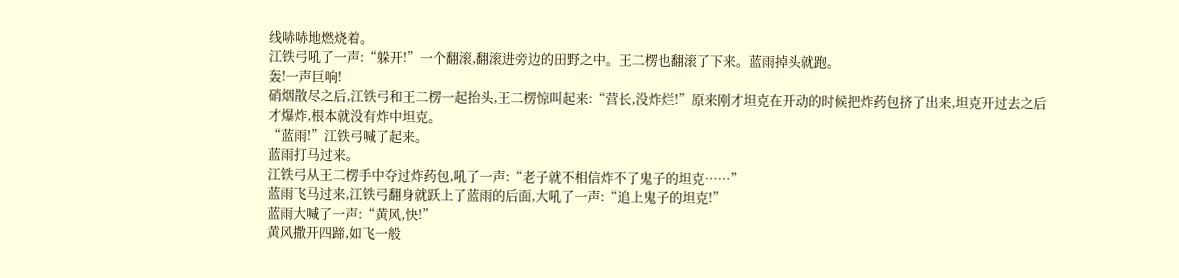线哧哧地燃烧着。
江铁弓吼了一声:“躲开!”一个翻滚,翻滚进旁边的田野之中。王二楞也翻滚了下来。蓝雨掉头就跑。
轰!一声巨响!
硝烟散尽之后,江铁弓和王二楞一起抬头,王二楞惊叫起来:“营长,没炸烂!”原来刚才坦克在开动的时候把炸药包挤了出来,坦克开过去之后才爆炸,根本就没有炸中坦克。
“蓝雨!”江铁弓喊了起来。
蓝雨打马过来。
江铁弓从王二楞手中夺过炸药包,吼了一声:“老子就不相信炸不了鬼子的坦克……”
蓝雨飞马过来,江铁弓翻身就跃上了蓝雨的后面,大吼了一声:“追上鬼子的坦克!”
蓝雨大喊了一声:“黄风,快!”
黄风撒开四蹄,如飞一般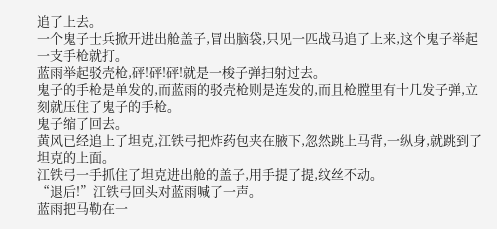追了上去。
一个鬼子士兵掀开进出舱盖子,冒出脑袋,只见一匹战马追了上来,这个鬼子举起一支手枪就打。
蓝雨举起驳壳枪,砰!砰!砰!就是一梭子弹扫射过去。
鬼子的手枪是单发的,而蓝雨的驳壳枪则是连发的,而且枪膛里有十几发子弹,立刻就压住了鬼子的手枪。
鬼子缩了回去。
黄风已经追上了坦克,江铁弓把炸药包夹在腋下,忽然跳上马背,一纵身,就跳到了坦克的上面。
江铁弓一手抓住了坦克进出舱的盖子,用手提了提,纹丝不动。
“退后!”江铁弓回头对蓝雨喊了一声。
蓝雨把马勒在一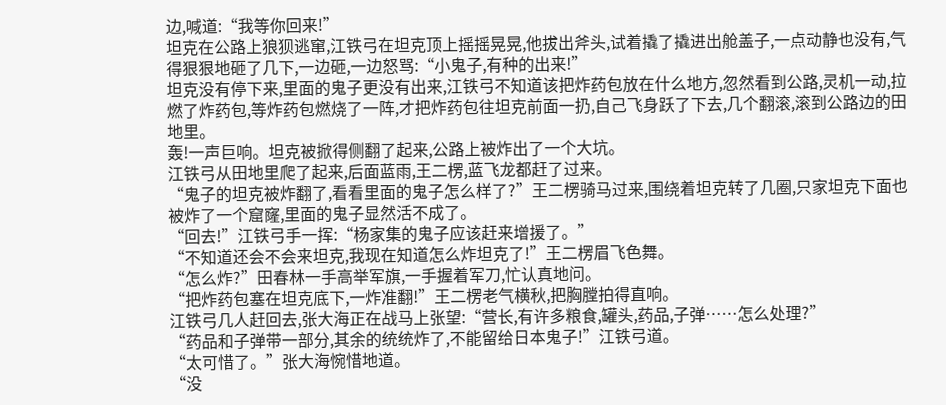边,喊道:“我等你回来!”
坦克在公路上狼狈逃窜,江铁弓在坦克顶上摇摇晃晃,他拔出斧头,试着撬了撬进出舱盖子,一点动静也没有,气得狠狠地砸了几下,一边砸,一边怒骂:“小鬼子,有种的出来!”
坦克没有停下来,里面的鬼子更没有出来,江铁弓不知道该把炸药包放在什么地方,忽然看到公路,灵机一动,拉燃了炸药包,等炸药包燃烧了一阵,才把炸药包往坦克前面一扔,自己飞身跃了下去,几个翻滚,滚到公路边的田地里。
轰!一声巨响。坦克被掀得侧翻了起来,公路上被炸出了一个大坑。
江铁弓从田地里爬了起来,后面蓝雨,王二楞,蓝飞龙都赶了过来。
“鬼子的坦克被炸翻了,看看里面的鬼子怎么样了?”王二楞骑马过来,围绕着坦克转了几圈,只家坦克下面也被炸了一个窟窿,里面的鬼子显然活不成了。
“回去!”江铁弓手一挥:“杨家集的鬼子应该赶来增援了。”
“不知道还会不会来坦克,我现在知道怎么炸坦克了!”王二楞眉飞色舞。
“怎么炸?”田春林一手高举军旗,一手握着军刀,忙认真地问。
“把炸药包塞在坦克底下,一炸准翻!”王二楞老气横秋,把胸膛拍得直响。
江铁弓几人赶回去,张大海正在战马上张望:“营长,有许多粮食,罐头,药品,子弹……怎么处理?”
“药品和子弹带一部分,其余的统统炸了,不能留给日本鬼子!”江铁弓道。
“太可惜了。”张大海惋惜地道。
“没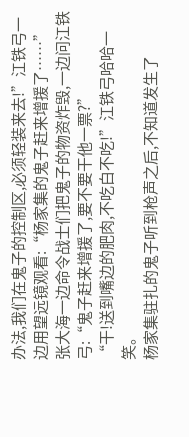办法,我们在鬼子的控制区,必须轻装来去!”江铁弓一边用望远镜观看:“杨家集的鬼子赶来增援了……”
张大海一边命令战士们把鬼子的物资炸毁,一边问江铁弓:“鬼子赶来增援了,要不要干他一票?”
“干!送到嘴边的肥肉,不吃白不吃!”江铁弓哈哈一笑。
杨家集驻扎的鬼子听到枪声之后,不知道发生了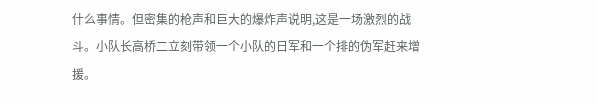什么事情。但密集的枪声和巨大的爆炸声说明,这是一场激烈的战斗。小队长高桥二立刻带领一个小队的日军和一个排的伪军赶来增援。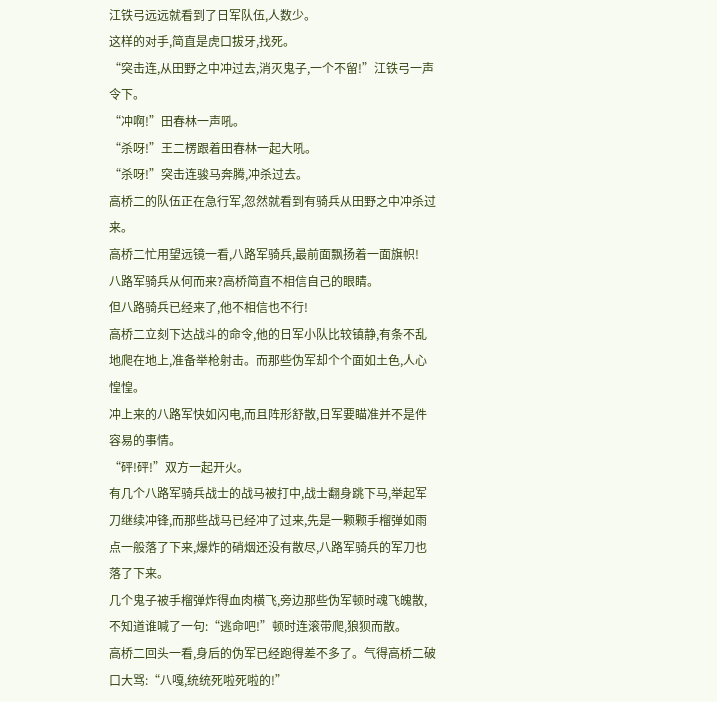江铁弓远远就看到了日军队伍,人数少。
这样的对手,简直是虎口拔牙,找死。
“突击连,从田野之中冲过去,消灭鬼子,一个不留!”江铁弓一声令下。
“冲啊!”田春林一声吼。
“杀呀!”王二楞跟着田春林一起大吼。
“杀呀!”突击连骏马奔腾,冲杀过去。
高桥二的队伍正在急行军,忽然就看到有骑兵从田野之中冲杀过来。
高桥二忙用望远镜一看,八路军骑兵,最前面飘扬着一面旗帜!
八路军骑兵从何而来?高桥简直不相信自己的眼睛。
但八路骑兵已经来了,他不相信也不行!
高桥二立刻下达战斗的命令,他的日军小队比较镇静,有条不乱地爬在地上,准备举枪射击。而那些伪军却个个面如土色,人心惶惶。
冲上来的八路军快如闪电,而且阵形舒散,日军要瞄准并不是件容易的事情。
“砰!砰!”双方一起开火。
有几个八路军骑兵战士的战马被打中,战士翻身跳下马,举起军刀继续冲锋,而那些战马已经冲了过来,先是一颗颗手榴弹如雨点一般落了下来,爆炸的硝烟还没有散尽,八路军骑兵的军刀也落了下来。
几个鬼子被手榴弹炸得血肉横飞,旁边那些伪军顿时魂飞魄散,不知道谁喊了一句:“逃命吧!”顿时连滚带爬,狼狈而散。
高桥二回头一看,身后的伪军已经跑得差不多了。气得高桥二破口大骂:“八嘎,统统死啦死啦的!”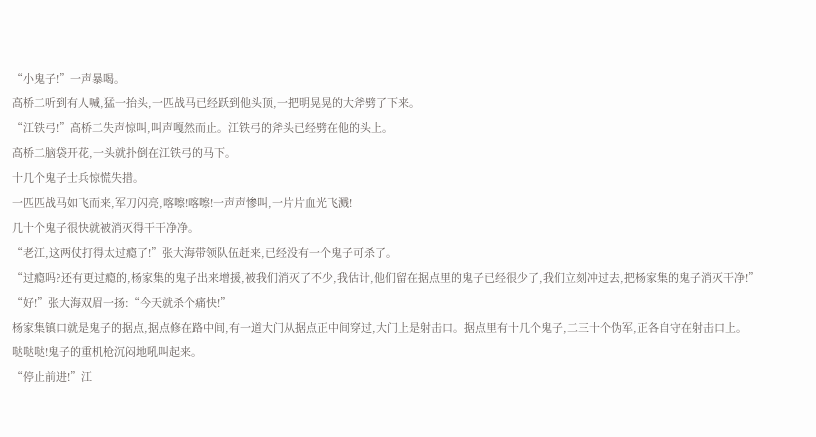“小鬼子!”一声暴喝。
高桥二听到有人喊,猛一抬头,一匹战马已经跃到他头顶,一把明晃晃的大斧劈了下来。
“江铁弓!”高桥二失声惊叫,叫声嘎然而止。江铁弓的斧头已经劈在他的头上。
高桥二脑袋开花,一头就扑倒在江铁弓的马下。
十几个鬼子士兵惊慌失措。
一匹匹战马如飞而来,军刀闪亮,喀嚓!喀嚓!一声声惨叫,一片片血光飞溅!
几十个鬼子很快就被消灭得干干净净。
“老江,这两仗打得太过瘾了!”张大海带领队伍赶来,已经没有一个鬼子可杀了。
“过瘾吗?还有更过瘾的,杨家集的鬼子出来增援,被我们消灭了不少,我估计,他们留在据点里的鬼子已经很少了,我们立刻冲过去,把杨家集的鬼子消灭干净!”
“好!”张大海双眉一扬:“今天就杀个痛快!”
杨家集镇口就是鬼子的据点,据点修在路中间,有一道大门从据点正中间穿过,大门上是射击口。据点里有十几个鬼子,二三十个伪军,正各自守在射击口上。
哒哒哒!鬼子的重机枪沉闷地吼叫起来。
“停止前进!”江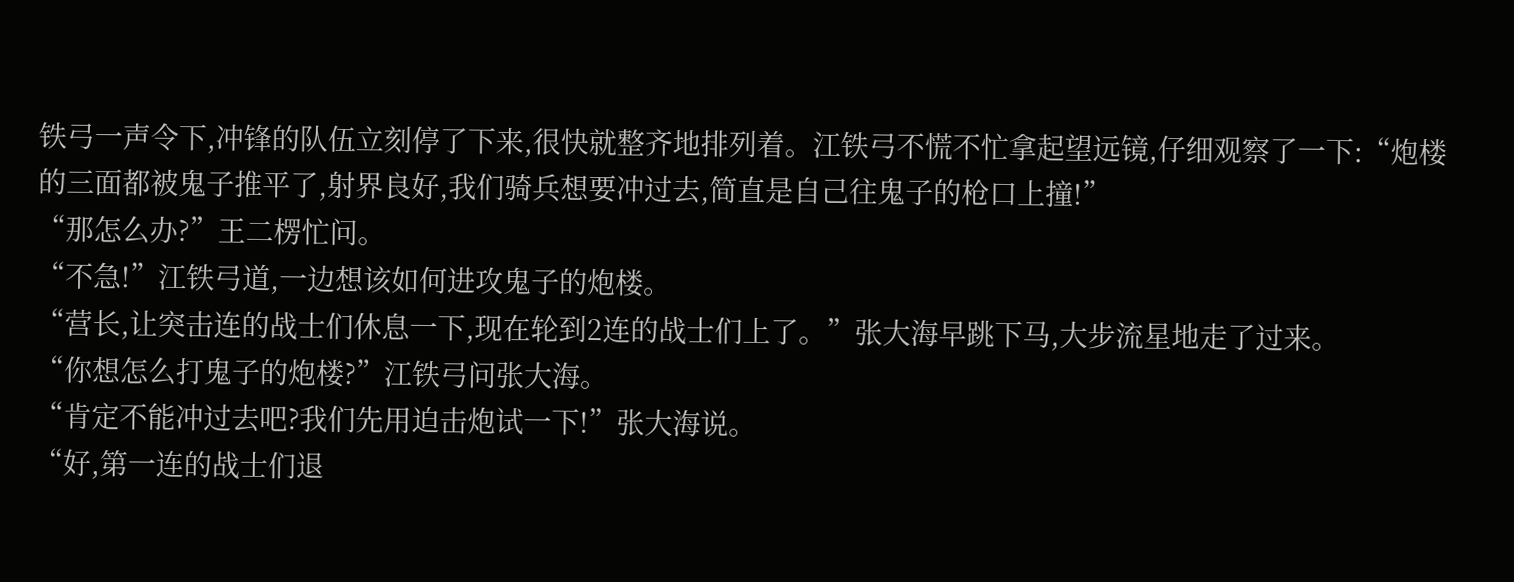铁弓一声令下,冲锋的队伍立刻停了下来,很快就整齐地排列着。江铁弓不慌不忙拿起望远镜,仔细观察了一下:“炮楼的三面都被鬼子推平了,射界良好,我们骑兵想要冲过去,简直是自己往鬼子的枪口上撞!”
“那怎么办?”王二楞忙问。
“不急!”江铁弓道,一边想该如何进攻鬼子的炮楼。
“营长,让突击连的战士们休息一下,现在轮到2连的战士们上了。”张大海早跳下马,大步流星地走了过来。
“你想怎么打鬼子的炮楼?”江铁弓问张大海。
“肯定不能冲过去吧?我们先用迫击炮试一下!”张大海说。
“好,第一连的战士们退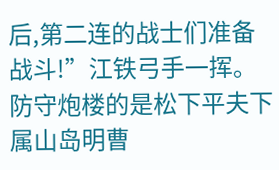后,第二连的战士们准备战斗!”江铁弓手一挥。
防守炮楼的是松下平夫下属山岛明曹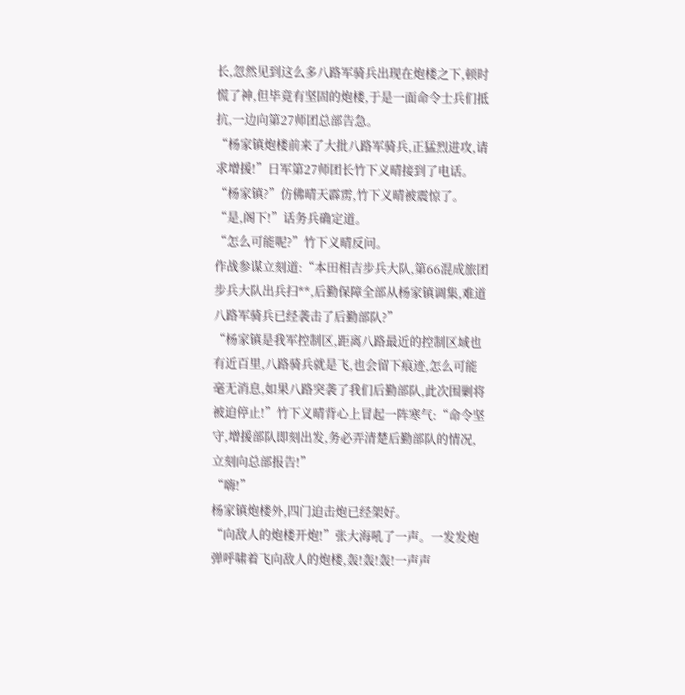长,忽然见到这么多八路军骑兵出现在炮楼之下,顿时慌了神,但毕竟有坚固的炮楼,于是一面命令士兵们抵抗,一边向第27师团总部告急。
“杨家镇炮楼前来了大批八路军骑兵,正猛烈进攻,请求增援!”日军第27师团长竹下义晴接到了电话。
“杨家镇?”仿佛晴天霹雳,竹下义晴被震惊了。
“是,阁下!”话务兵确定道。
“怎么可能呢?”竹下义晴反问。
作战参谋立刻道:“本田相吉步兵大队,第66混成旅团步兵大队出兵扫**,后勤保障全部从杨家镇调集,难道八路军骑兵已经袭击了后勤部队?”
“杨家镇是我军控制区,距离八路最近的控制区域也有近百里,八路骑兵就是飞,也会留下痕迹,怎么可能毫无消息,如果八路突袭了我们后勤部队,此次围剿将被迫停止!”竹下义晴背心上冒起一阵寒气:“命令坚守,增援部队即刻出发,务必弄清楚后勤部队的情况,立刻向总部报告!”
“嗨!”
杨家镇炮楼外,四门迫击炮已经架好。
“向敌人的炮楼开炮!”张大海吼了一声。一发发炮弹呼啸着飞向敌人的炮楼,轰!轰!轰!一声声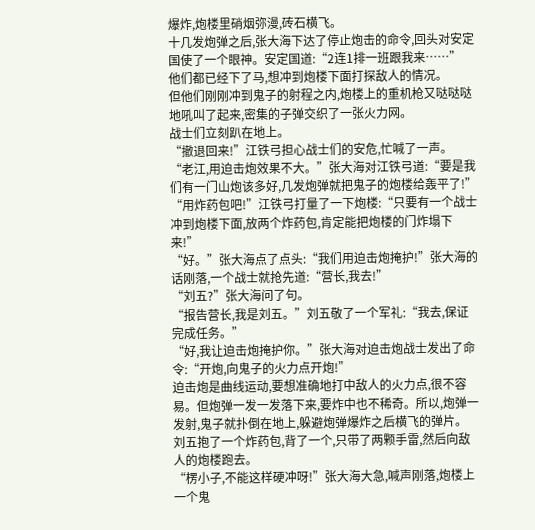爆炸,炮楼里硝烟弥漫,砖石横飞。
十几发炮弹之后,张大海下达了停止炮击的命令,回头对安定国使了一个眼神。安定国道:“2连1排一班跟我来……”
他们都已经下了马,想冲到炮楼下面打探敌人的情况。
但他们刚刚冲到鬼子的射程之内,炮楼上的重机枪又哒哒哒地吼叫了起来,密集的子弹交织了一张火力网。
战士们立刻趴在地上。
“撤退回来!”江铁弓担心战士们的安危,忙喊了一声。
“老江,用迫击炮效果不大。”张大海对江铁弓道:“要是我们有一门山炮该多好,几发炮弹就把鬼子的炮楼给轰平了!”
“用炸药包吧!”江铁弓打量了一下炮楼:“只要有一个战士冲到炮楼下面,放两个炸药包,肯定能把炮楼的门炸塌下来!”
“好。”张大海点了点头:“我们用迫击炮掩护!”张大海的话刚落,一个战士就抢先道:“营长,我去!”
“刘五?”张大海问了句。
“报告营长,我是刘五。”刘五敬了一个军礼:“我去,保证完成任务。”
“好,我让迫击炮掩护你。”张大海对迫击炮战士发出了命令:“开炮,向鬼子的火力点开炮!”
迫击炮是曲线运动,要想准确地打中敌人的火力点,很不容易。但炮弹一发一发落下来,要炸中也不稀奇。所以,炮弹一发射,鬼子就扑倒在地上,躲避炮弹爆炸之后横飞的弹片。
刘五抱了一个炸药包,背了一个,只带了两颗手雷,然后向敌人的炮楼跑去。
“楞小子,不能这样硬冲呀!”张大海大急,喊声刚落,炮楼上一个鬼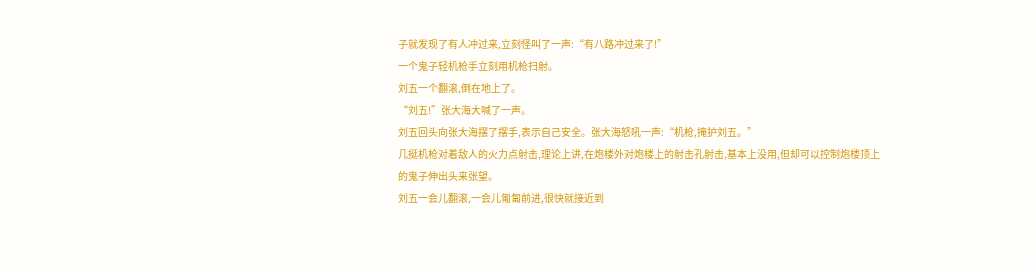子就发现了有人冲过来,立刻怪叫了一声:“有八路冲过来了!”
一个鬼子轻机枪手立刻用机枪扫射。
刘五一个翻滚,倒在地上了。
“刘五!”张大海大喊了一声。
刘五回头向张大海摆了摆手,表示自己安全。张大海怒吼一声:“机枪,掩护刘五。”
几挺机枪对着敌人的火力点射击,理论上讲,在炮楼外对炮楼上的射击孔射击,基本上没用,但却可以控制炮楼顶上的鬼子伸出头来张望。
刘五一会儿翻滚,一会儿匍匐前进,很快就接近到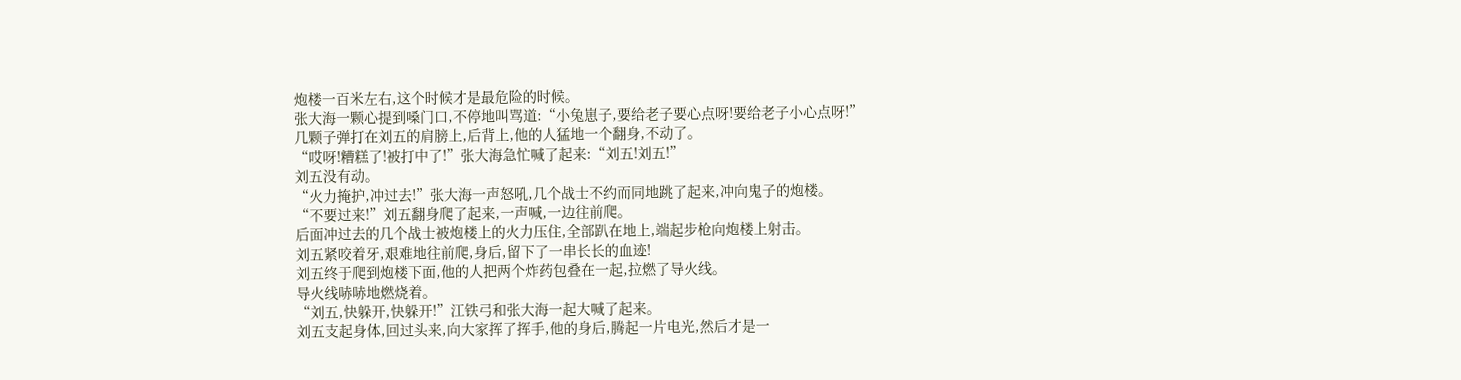炮楼一百米左右,这个时候才是最危险的时候。
张大海一颗心提到嗓门口,不停地叫骂道:“小兔崽子,要给老子要心点呀!要给老子小心点呀!”
几颗子弹打在刘五的肩膀上,后背上,他的人猛地一个翻身,不动了。
“哎呀!糟糕了!被打中了!”张大海急忙喊了起来:“刘五!刘五!”
刘五没有动。
“火力掩护,冲过去!”张大海一声怒吼,几个战士不约而同地跳了起来,冲向鬼子的炮楼。
“不要过来!”刘五翻身爬了起来,一声喊,一边往前爬。
后面冲过去的几个战士被炮楼上的火力压住,全部趴在地上,端起步枪向炮楼上射击。
刘五紧咬着牙,艰难地往前爬,身后,留下了一串长长的血迹!
刘五终于爬到炮楼下面,他的人把两个炸药包叠在一起,拉燃了导火线。
导火线哧哧地燃烧着。
“刘五,快躲开,快躲开!”江铁弓和张大海一起大喊了起来。
刘五支起身体,回过头来,向大家挥了挥手,他的身后,腾起一片电光,然后才是一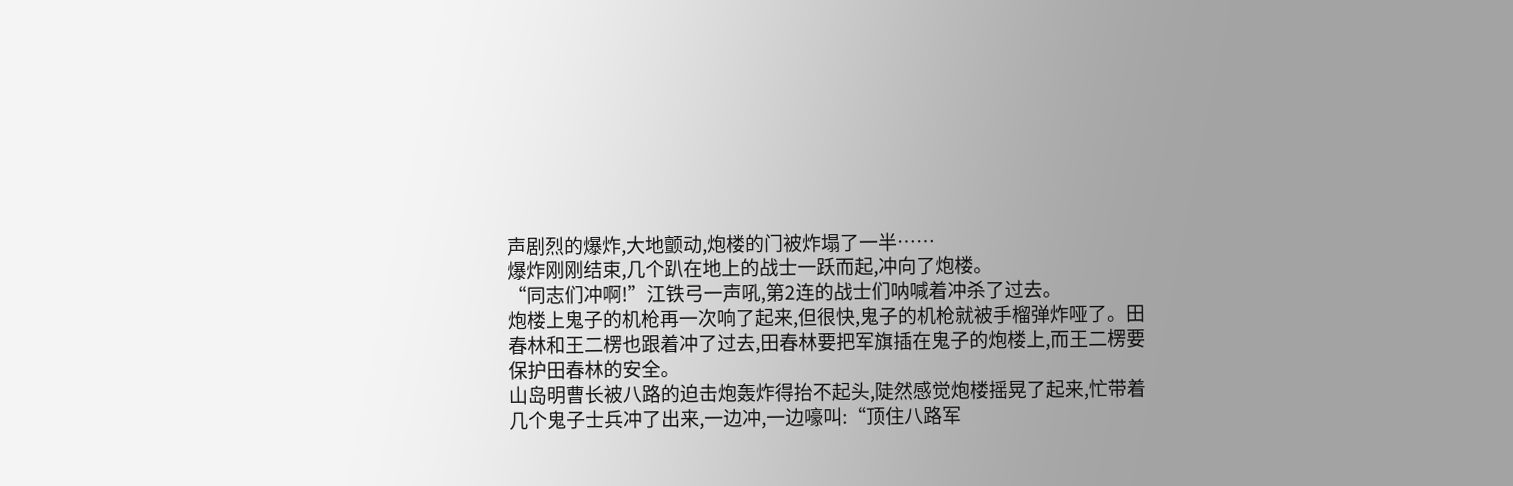声剧烈的爆炸,大地颤动,炮楼的门被炸塌了一半……
爆炸刚刚结束,几个趴在地上的战士一跃而起,冲向了炮楼。
“同志们冲啊!”江铁弓一声吼,第2连的战士们呐喊着冲杀了过去。
炮楼上鬼子的机枪再一次响了起来,但很快,鬼子的机枪就被手榴弹炸哑了。田春林和王二楞也跟着冲了过去,田春林要把军旗插在鬼子的炮楼上,而王二楞要保护田春林的安全。
山岛明曹长被八路的迫击炮轰炸得抬不起头,陡然感觉炮楼摇晃了起来,忙带着几个鬼子士兵冲了出来,一边冲,一边嚎叫:“顶住八路军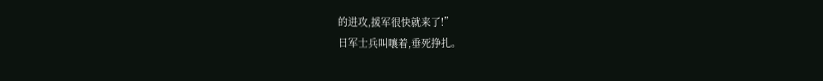的进攻,援军很快就来了!”
日军士兵叫嚷着,垂死挣扎。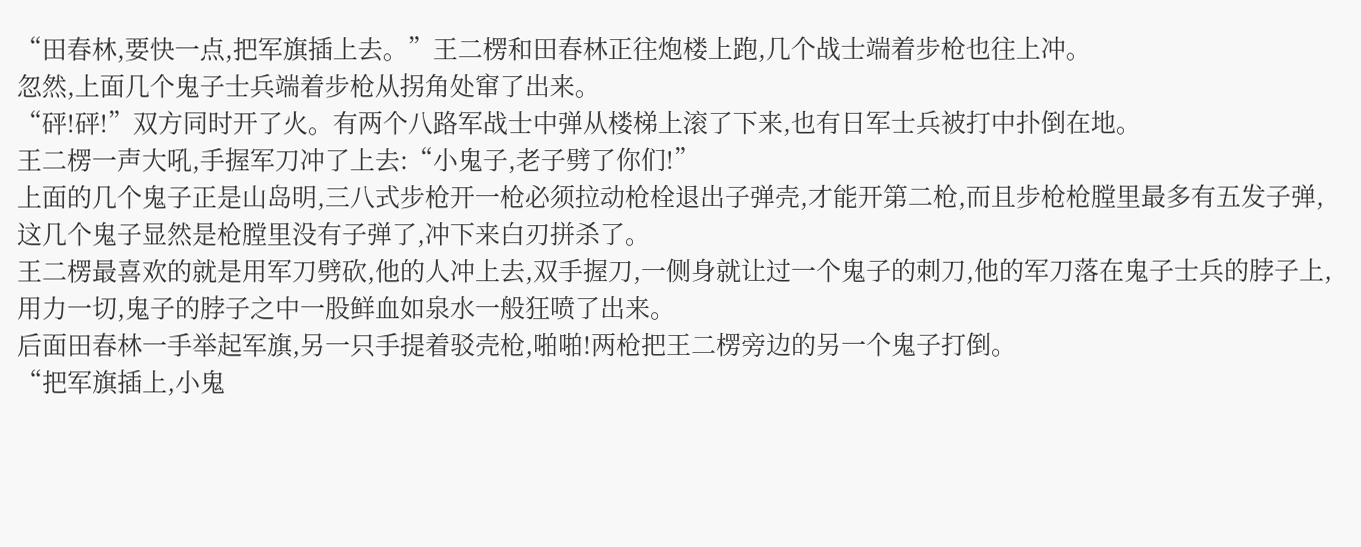“田春林,要快一点,把军旗插上去。”王二楞和田春林正往炮楼上跑,几个战士端着步枪也往上冲。
忽然,上面几个鬼子士兵端着步枪从拐角处窜了出来。
“砰!砰!”双方同时开了火。有两个八路军战士中弹从楼梯上滚了下来,也有日军士兵被打中扑倒在地。
王二楞一声大吼,手握军刀冲了上去:“小鬼子,老子劈了你们!”
上面的几个鬼子正是山岛明,三八式步枪开一枪必须拉动枪栓退出子弹壳,才能开第二枪,而且步枪枪膛里最多有五发子弹,这几个鬼子显然是枪膛里没有子弹了,冲下来白刃拼杀了。
王二楞最喜欢的就是用军刀劈砍,他的人冲上去,双手握刀,一侧身就让过一个鬼子的刺刀,他的军刀落在鬼子士兵的脖子上,用力一切,鬼子的脖子之中一股鲜血如泉水一般狂喷了出来。
后面田春林一手举起军旗,另一只手提着驳壳枪,啪啪!两枪把王二楞旁边的另一个鬼子打倒。
“把军旗插上,小鬼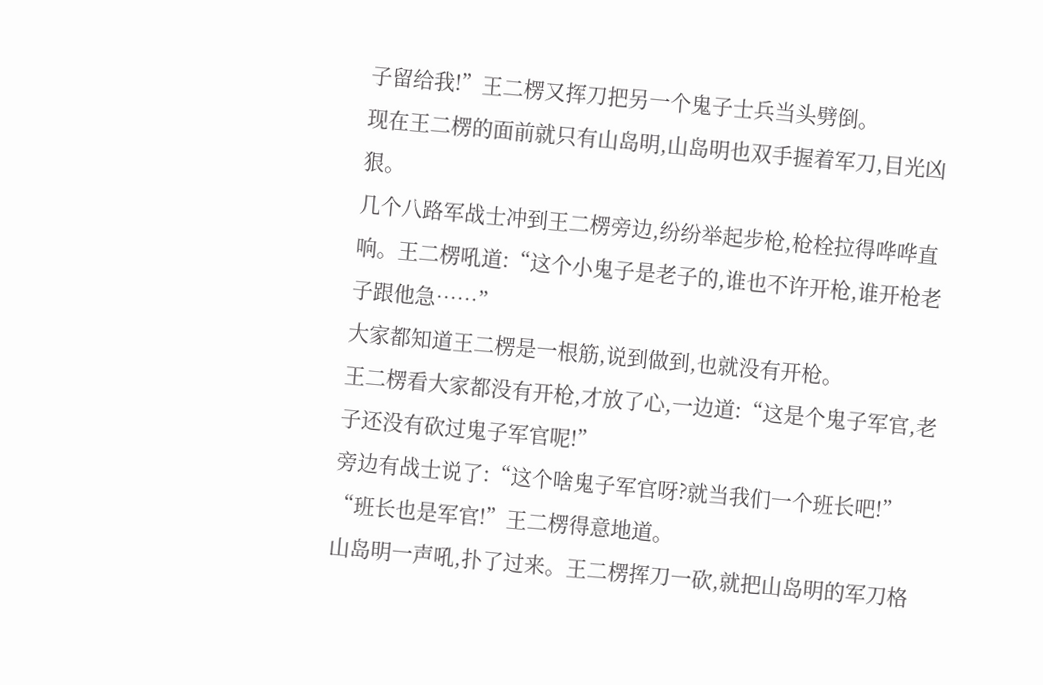子留给我!”王二楞又挥刀把另一个鬼子士兵当头劈倒。
现在王二楞的面前就只有山岛明,山岛明也双手握着军刀,目光凶狠。
几个八路军战士冲到王二楞旁边,纷纷举起步枪,枪栓拉得哗哗直响。王二楞吼道:“这个小鬼子是老子的,谁也不许开枪,谁开枪老子跟他急……”
大家都知道王二楞是一根筋,说到做到,也就没有开枪。
王二楞看大家都没有开枪,才放了心,一边道:“这是个鬼子军官,老子还没有砍过鬼子军官呢!”
旁边有战士说了:“这个啥鬼子军官呀?就当我们一个班长吧!”
“班长也是军官!”王二楞得意地道。
山岛明一声吼,扑了过来。王二楞挥刀一砍,就把山岛明的军刀格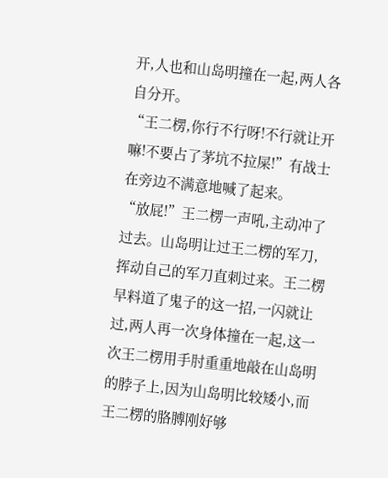开,人也和山岛明撞在一起,两人各自分开。
“王二楞,你行不行呀!不行就让开嘛!不要占了茅坑不拉屎!”有战士在旁边不满意地喊了起来。
“放屁!”王二楞一声吼,主动冲了过去。山岛明让过王二楞的军刀,挥动自己的军刀直刺过来。王二楞早料道了鬼子的这一招,一闪就让过,两人再一次身体撞在一起,这一次王二楞用手肘重重地敲在山岛明的脖子上,因为山岛明比较矮小,而王二楞的胳膊刚好够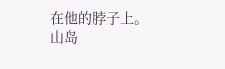在他的脖子上。
山岛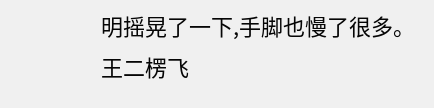明摇晃了一下,手脚也慢了很多。
王二楞飞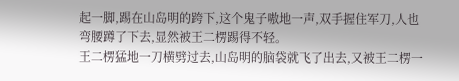起一脚,踢在山岛明的跨下,这个鬼子嗷地一声,双手握住军刀,人也弯腰蹲了下去,显然被王二楞踢得不轻。
王二楞猛地一刀横劈过去,山岛明的脑袋就飞了出去,又被王二楞一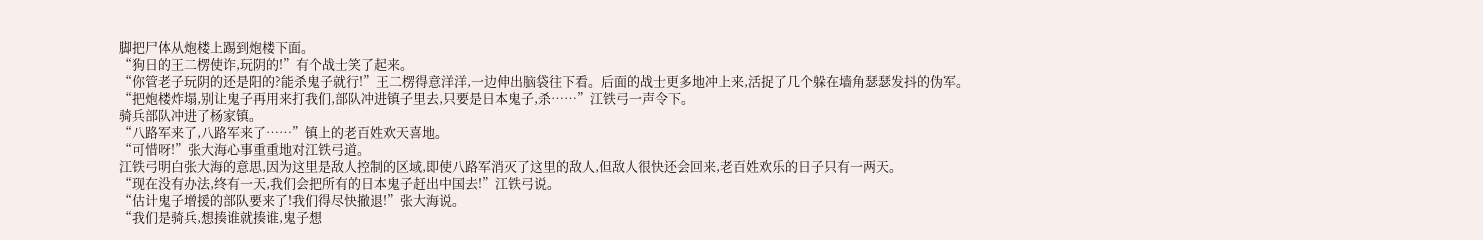脚把尸体从炮楼上踢到炮楼下面。
“狗日的王二楞使诈,玩阴的!”有个战士笑了起来。
“你管老子玩阴的还是阳的?能杀鬼子就行!”王二楞得意洋洋,一边伸出脑袋往下看。后面的战士更多地冲上来,活捉了几个躲在墙角瑟瑟发抖的伪军。
“把炮楼炸塌,别让鬼子再用来打我们,部队冲进镇子里去,只要是日本鬼子,杀……”江铁弓一声令下。
骑兵部队冲进了杨家镇。
“八路军来了,八路军来了……”镇上的老百姓欢天喜地。
“可惜呀!”张大海心事重重地对江铁弓道。
江铁弓明白张大海的意思,因为这里是敌人控制的区域,即使八路军消灭了这里的敌人,但敌人很快还会回来,老百姓欢乐的日子只有一两天。
“现在没有办法,终有一天,我们会把所有的日本鬼子赶出中国去!”江铁弓说。
“估计鬼子增援的部队要来了!我们得尽快撤退!”张大海说。
“我们是骑兵,想揍谁就揍谁,鬼子想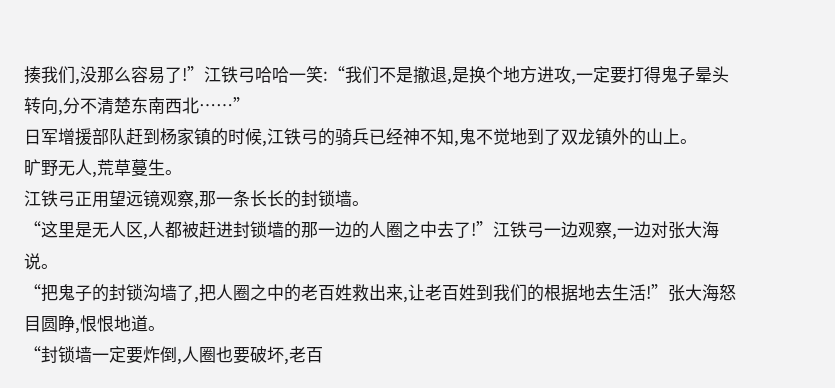揍我们,没那么容易了!”江铁弓哈哈一笑:“我们不是撤退,是换个地方进攻,一定要打得鬼子晕头转向,分不清楚东南西北……”
日军增援部队赶到杨家镇的时候,江铁弓的骑兵已经神不知,鬼不觉地到了双龙镇外的山上。
旷野无人,荒草蔓生。
江铁弓正用望远镜观察,那一条长长的封锁墙。
“这里是无人区,人都被赶进封锁墙的那一边的人圈之中去了!”江铁弓一边观察,一边对张大海说。
“把鬼子的封锁沟墙了,把人圈之中的老百姓救出来,让老百姓到我们的根据地去生活!”张大海怒目圆睁,恨恨地道。
“封锁墙一定要炸倒,人圈也要破坏,老百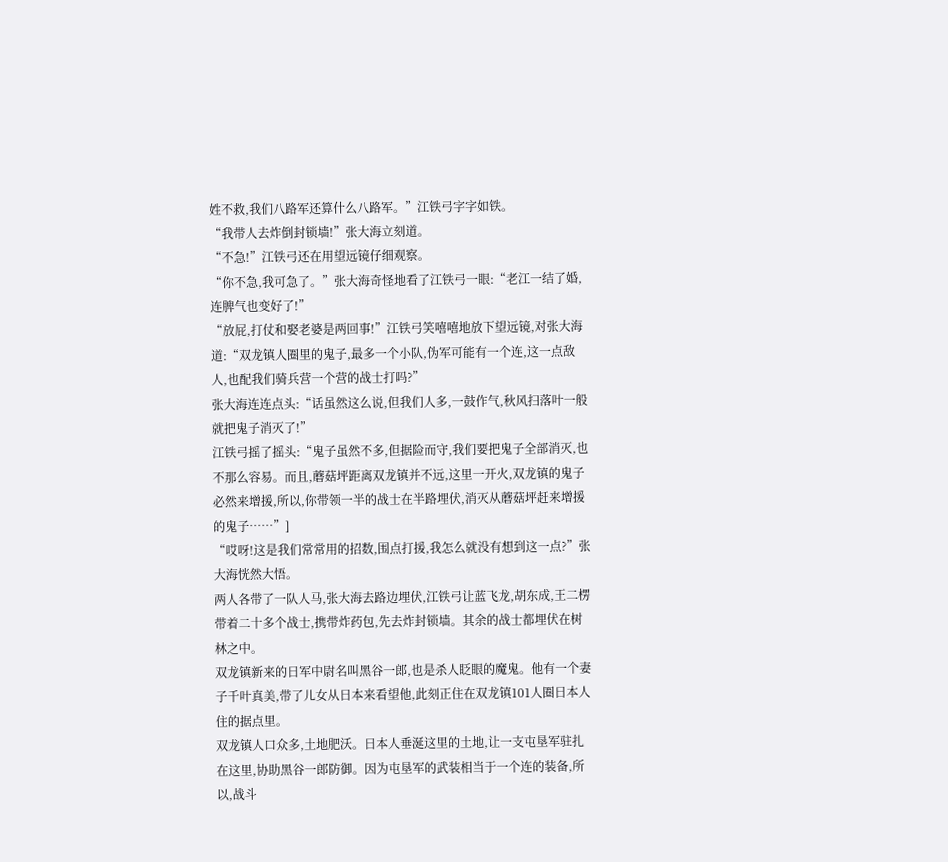姓不救,我们八路军还算什么八路军。”江铁弓字字如铁。
“我带人去炸倒封锁墙!”张大海立刻道。
“不急!”江铁弓还在用望远镜仔细观察。
“你不急,我可急了。”张大海奇怪地看了江铁弓一眼:“老江一结了婚,连脾气也变好了!”
“放屁,打仗和娶老婆是两回事!”江铁弓笑嘻嘻地放下望远镜,对张大海道:“双龙镇人圈里的鬼子,最多一个小队,伪军可能有一个连,这一点敌人,也配我们骑兵营一个营的战士打吗?”
张大海连连点头:“话虽然这么说,但我们人多,一鼓作气,秋风扫落叶一般就把鬼子消灭了!”
江铁弓摇了摇头:“鬼子虽然不多,但据险而守,我们要把鬼子全部消灭,也不那么容易。而且,蘑菇坪距离双龙镇并不远,这里一开火,双龙镇的鬼子必然来增援,所以,你带领一半的战士在半路埋伏,消灭从蘑菇坪赶来增援的鬼子……”]
“哎呀!这是我们常常用的招数,围点打援,我怎么就没有想到这一点?”张大海恍然大悟。
两人各带了一队人马,张大海去路边埋伏,江铁弓让蓝飞龙,胡东成,王二楞带着二十多个战士,携带炸药包,先去炸封锁墙。其余的战士都埋伏在树林之中。
双龙镇新来的日军中尉名叫黑谷一郎,也是杀人眨眼的魔鬼。他有一个妻子千叶真美,带了儿女从日本来看望他,此刻正住在双龙镇101人圈日本人住的据点里。
双龙镇人口众多,土地肥沃。日本人垂涎这里的土地,让一支屯垦军驻扎在这里,协助黑谷一郎防御。因为屯垦军的武装相当于一个连的装备,所以,战斗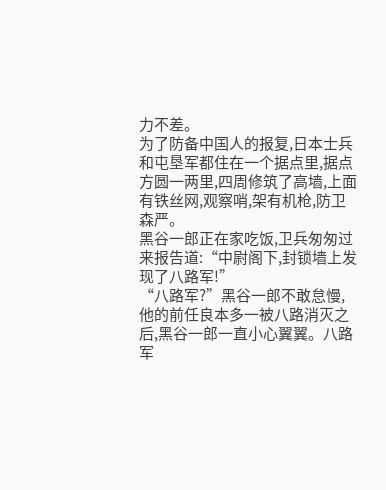力不差。
为了防备中国人的报复,日本士兵和屯垦军都住在一个据点里,据点方圆一两里,四周修筑了高墙,上面有铁丝网,观察哨,架有机枪,防卫森严。
黑谷一郎正在家吃饭,卫兵匆匆过来报告道:“中尉阁下,封锁墙上发现了八路军!”
“八路军?”黑谷一郎不敢怠慢,他的前任良本多一被八路消灭之后,黑谷一郎一直小心翼翼。八路军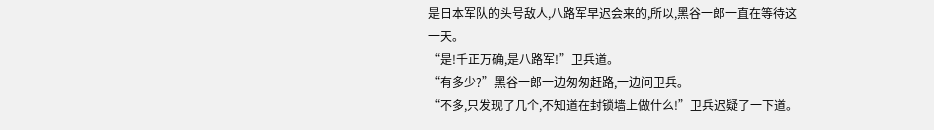是日本军队的头号敌人,八路军早迟会来的,所以,黑谷一郎一直在等待这一天。
“是!千正万确,是八路军!”卫兵道。
“有多少?”黑谷一郎一边匆匆赶路,一边问卫兵。
“不多,只发现了几个,不知道在封锁墙上做什么!”卫兵迟疑了一下道。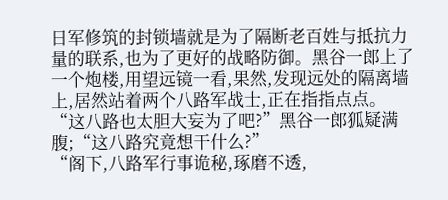日军修筑的封锁墙就是为了隔断老百姓与抵抗力量的联系,也为了更好的战略防御。黑谷一郎上了一个炮楼,用望远镜一看,果然,发现远处的隔离墙上,居然站着两个八路军战士,正在指指点点。
“这八路也太胆大妄为了吧?”黑谷一郎狐疑满腹;“这八路究竟想干什么?”
“阁下,八路军行事诡秘,琢磨不透,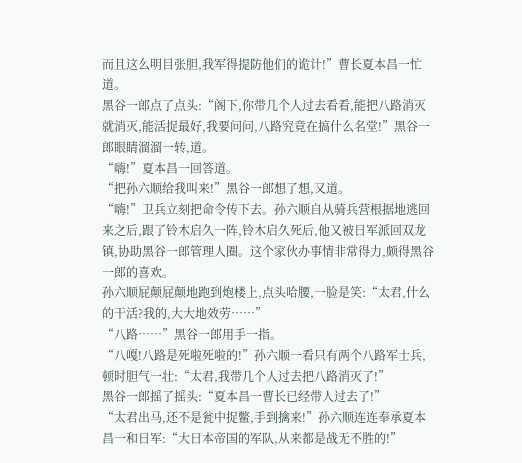而且这么明目张胆,我军得提防他们的诡计!”曹长夏本昌一忙道。
黑谷一郎点了点头:“阁下,你带几个人过去看看,能把八路消灭就消灭,能活捉最好,我要问问,八路究竟在搞什么名堂!”黑谷一郎眼睛溜溜一转,道。
“嗨!”夏本昌一回答道。
“把孙六顺给我叫来!”黑谷一郎想了想,又道。
“嗨!”卫兵立刻把命令传下去。孙六顺自从骑兵营根据地逃回来之后,跟了铃木启久一阵,铃木启久死后,他又被日军派回双龙镇,协助黑谷一郎管理人圈。这个家伙办事情非常得力,颇得黑谷一郎的喜欢。
孙六顺屁颠屁颠地跑到炮楼上,点头哈腰,一脸是笑:“太君,什么的干活?我的,大大地效劳……”
“八路……”黑谷一郎用手一指。
“八嘎!八路是死啦死啦的!”孙六顺一看只有两个八路军士兵,顿时胆气一壮:“太君,我带几个人过去把八路消灭了!”
黑谷一郎摇了摇头:“夏本昌一曹长已经带人过去了!”
“太君出马,还不是瓮中捉鳖,手到擒来!”孙六顺连连奉承夏本昌一和日军:“大日本帝国的军队,从来都是战无不胜的!”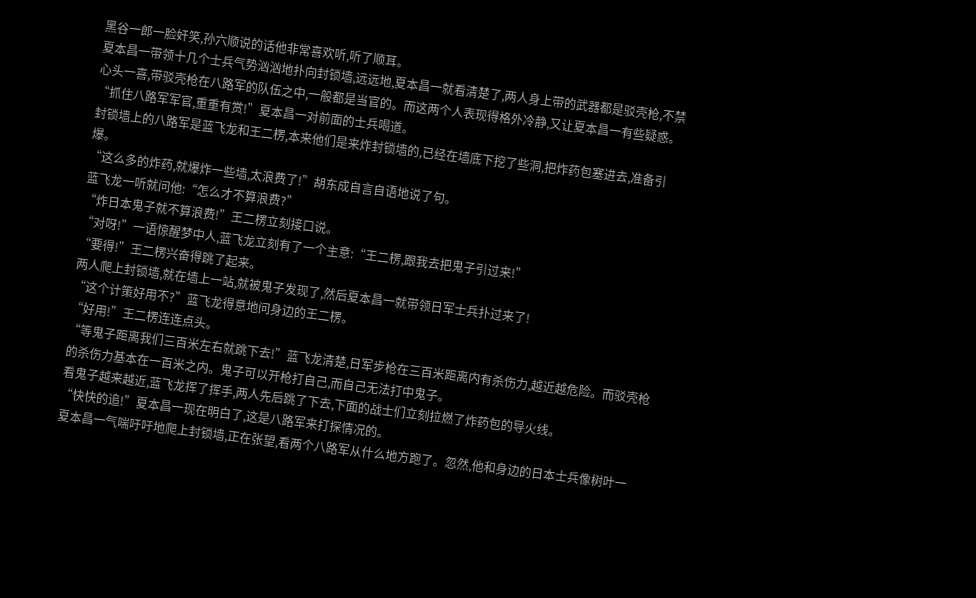黑谷一郎一脸奸笑,孙六顺说的话他非常喜欢听,听了顺耳。
夏本昌一带领十几个士兵气势汹汹地扑向封锁墙,远远地,夏本昌一就看清楚了,两人身上带的武器都是驳壳枪,不禁心头一喜,带驳壳枪在八路军的队伍之中,一般都是当官的。而这两个人表现得格外冷静,又让夏本昌一有些疑惑。
“抓住八路军军官,重重有赏!”夏本昌一对前面的士兵喝道。
封锁墙上的八路军是蓝飞龙和王二楞,本来他们是来炸封锁墙的,已经在墙底下挖了些洞,把炸药包塞进去,准备引爆。
“这么多的炸药,就爆炸一些墙,太浪费了!”胡东成自言自语地说了句。
蓝飞龙一听就问他:“怎么才不算浪费?”
“炸日本鬼子就不算浪费!”王二楞立刻接口说。
“对呀!”一语惊醒梦中人,蓝飞龙立刻有了一个主意:“王二楞,跟我去把鬼子引过来!”
“要得!”王二楞兴奋得跳了起来。
两人爬上封锁墙,就在墙上一站,就被鬼子发现了,然后夏本昌一就带领日军士兵扑过来了!
“这个计策好用不?”蓝飞龙得意地问身边的王二楞。
“好用!”王二楞连连点头。
“等鬼子距离我们三百米左右就跳下去!”蓝飞龙清楚,日军步枪在三百米距离内有杀伤力,越近越危险。而驳壳枪的杀伤力基本在一百米之内。鬼子可以开枪打自己,而自己无法打中鬼子。
看鬼子越来越近,蓝飞龙挥了挥手,两人先后跳了下去,下面的战士们立刻拉燃了炸药包的导火线。
“快快的追!”夏本昌一现在明白了,这是八路军来打探情况的。
夏本昌一气喘吁吁地爬上封锁墙,正在张望,看两个八路军从什么地方跑了。忽然,他和身边的日本士兵像树叶一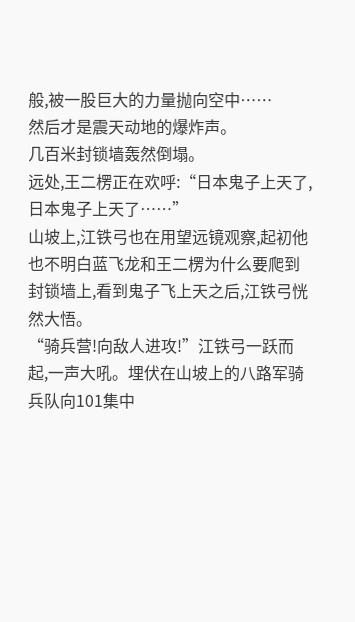般,被一股巨大的力量抛向空中……
然后才是震天动地的爆炸声。
几百米封锁墙轰然倒塌。
远处,王二楞正在欢呼:“日本鬼子上天了,日本鬼子上天了……”
山坡上,江铁弓也在用望远镜观察,起初他也不明白蓝飞龙和王二楞为什么要爬到封锁墙上,看到鬼子飞上天之后,江铁弓恍然大悟。
“骑兵营!向敌人进攻!”江铁弓一跃而起,一声大吼。埋伏在山坡上的八路军骑兵队向101集中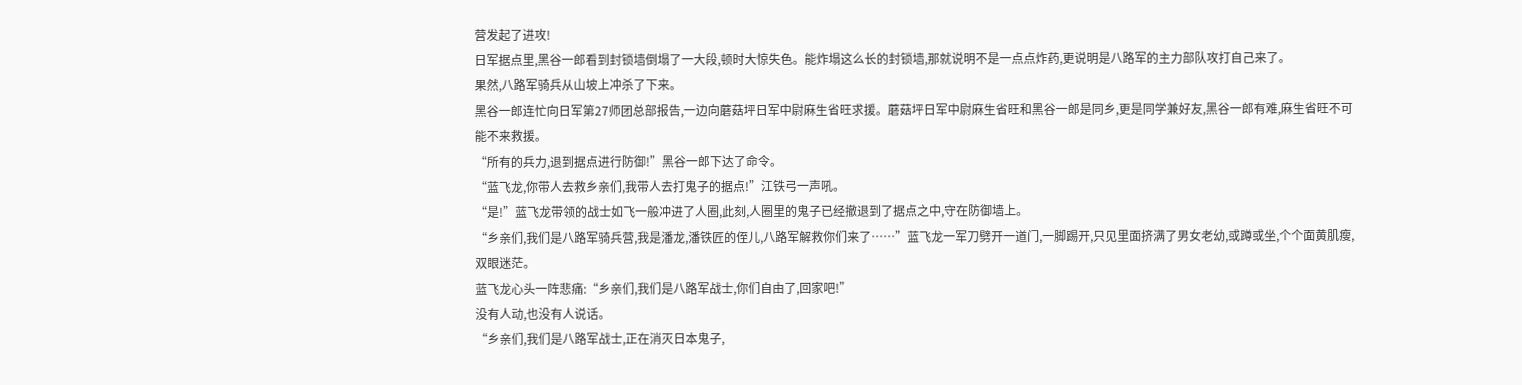营发起了进攻!
日军据点里,黑谷一郎看到封锁墙倒塌了一大段,顿时大惊失色。能炸塌这么长的封锁墙,那就说明不是一点点炸药,更说明是八路军的主力部队攻打自己来了。
果然,八路军骑兵从山坡上冲杀了下来。
黑谷一郎连忙向日军第27师团总部报告,一边向蘑菇坪日军中尉麻生省旺求援。蘑菇坪日军中尉麻生省旺和黑谷一郎是同乡,更是同学兼好友,黑谷一郎有难,麻生省旺不可能不来救援。
“所有的兵力,退到据点进行防御!”黑谷一郎下达了命令。
“蓝飞龙,你带人去救乡亲们,我带人去打鬼子的据点!”江铁弓一声吼。
“是!”蓝飞龙带领的战士如飞一般冲进了人圈,此刻,人圈里的鬼子已经撤退到了据点之中,守在防御墙上。
“乡亲们,我们是八路军骑兵营,我是潘龙,潘铁匠的侄儿,八路军解救你们来了……”蓝飞龙一军刀劈开一道门,一脚踢开,只见里面挤满了男女老幼,或蹲或坐,个个面黄肌瘦,双眼迷茫。
蓝飞龙心头一阵悲痛:“乡亲们,我们是八路军战士,你们自由了,回家吧!”
没有人动,也没有人说话。
“乡亲们,我们是八路军战士,正在消灭日本鬼子,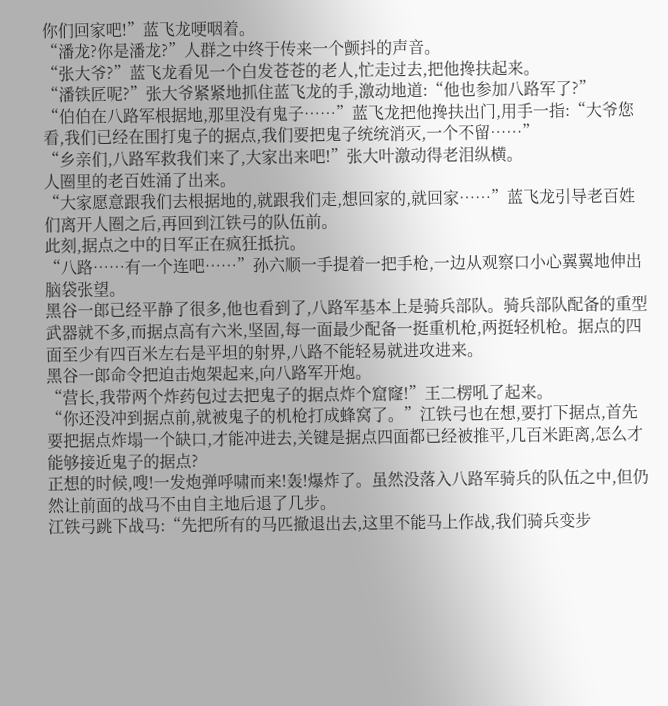你们回家吧!”蓝飞龙哽咽着。
“潘龙?你是潘龙?”人群之中终于传来一个颤抖的声音。
“张大爷?”蓝飞龙看见一个白发苍苍的老人,忙走过去,把他搀扶起来。
“潘铁匠呢?”张大爷紧紧地抓住蓝飞龙的手,激动地道:“他也参加八路军了?”
“伯伯在八路军根据地,那里没有鬼子……”蓝飞龙把他搀扶出门,用手一指:“大爷您看,我们已经在围打鬼子的据点,我们要把鬼子统统消灭,一个不留……”
“乡亲们,八路军救我们来了,大家出来吧!”张大叶激动得老泪纵横。
人圈里的老百姓涌了出来。
“大家愿意跟我们去根据地的,就跟我们走,想回家的,就回家……”蓝飞龙引导老百姓们离开人圈之后,再回到江铁弓的队伍前。
此刻,据点之中的日军正在疯狂抵抗。
“八路……有一个连吧……”孙六顺一手提着一把手枪,一边从观察口小心翼翼地伸出脑袋张望。
黑谷一郎已经平静了很多,他也看到了,八路军基本上是骑兵部队。骑兵部队配备的重型武器就不多,而据点高有六米,坚固,每一面最少配备一挺重机枪,两挺轻机枪。据点的四面至少有四百米左右是平坦的射界,八路不能轻易就进攻进来。
黑谷一郎命令把迫击炮架起来,向八路军开炮。
“营长,我带两个炸药包过去把鬼子的据点炸个窟窿!”王二楞吼了起来。
“你还没冲到据点前,就被鬼子的机枪打成蜂窝了。”江铁弓也在想,要打下据点,首先要把据点炸塌一个缺口,才能冲进去,关键是据点四面都已经被推平,几百米距离,怎么才能够接近鬼子的据点?
正想的时候,嗖!一发炮弹呼啸而来!轰!爆炸了。虽然没落入八路军骑兵的队伍之中,但仍然让前面的战马不由自主地后退了几步。
江铁弓跳下战马:“先把所有的马匹撤退出去,这里不能马上作战,我们骑兵变步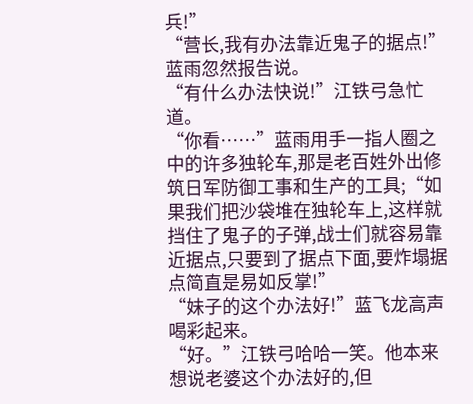兵!”
“营长,我有办法靠近鬼子的据点!”蓝雨忽然报告说。
“有什么办法快说!”江铁弓急忙道。
“你看……”蓝雨用手一指人圈之中的许多独轮车,那是老百姓外出修筑日军防御工事和生产的工具;“如果我们把沙袋堆在独轮车上,这样就挡住了鬼子的子弹,战士们就容易靠近据点,只要到了据点下面,要炸塌据点简直是易如反掌!”
“妹子的这个办法好!”蓝飞龙高声喝彩起来。
“好。”江铁弓哈哈一笑。他本来想说老婆这个办法好的,但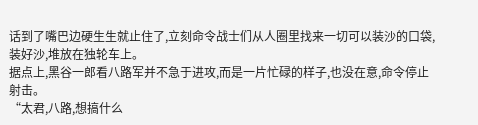话到了嘴巴边硬生生就止住了,立刻命令战士们从人圈里找来一切可以装沙的口袋,装好沙,堆放在独轮车上。
据点上,黑谷一郎看八路军并不急于进攻,而是一片忙碌的样子,也没在意,命令停止射击。
“太君,八路,想搞什么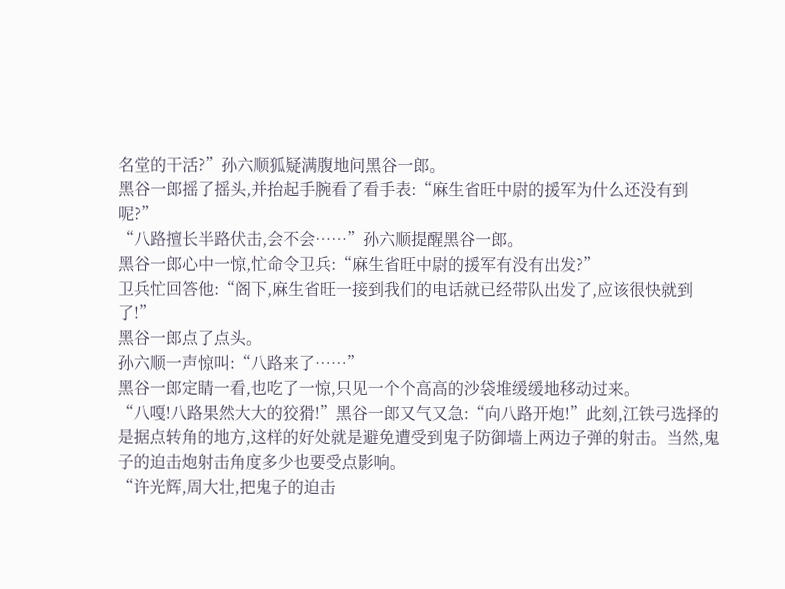名堂的干活?”孙六顺狐疑满腹地问黑谷一郎。
黑谷一郎摇了摇头,并抬起手腕看了看手表:“麻生省旺中尉的援军为什么还没有到呢?”
“八路擅长半路伏击,会不会……”孙六顺提醒黑谷一郎。
黑谷一郎心中一惊,忙命令卫兵:“麻生省旺中尉的援军有没有出发?”
卫兵忙回答他:“阁下,麻生省旺一接到我们的电话就已经带队出发了,应该很快就到了!”
黑谷一郎点了点头。
孙六顺一声惊叫:“八路来了……”
黑谷一郎定睛一看,也吃了一惊,只见一个个高高的沙袋堆缓缓地移动过来。
“八嘎!八路果然大大的狡猾!”黑谷一郎又气又急:“向八路开炮!”此刻,江铁弓选择的是据点转角的地方,这样的好处就是避免遭受到鬼子防御墙上两边子弹的射击。当然,鬼子的迫击炮射击角度多少也要受点影响。
“许光辉,周大壮,把鬼子的迫击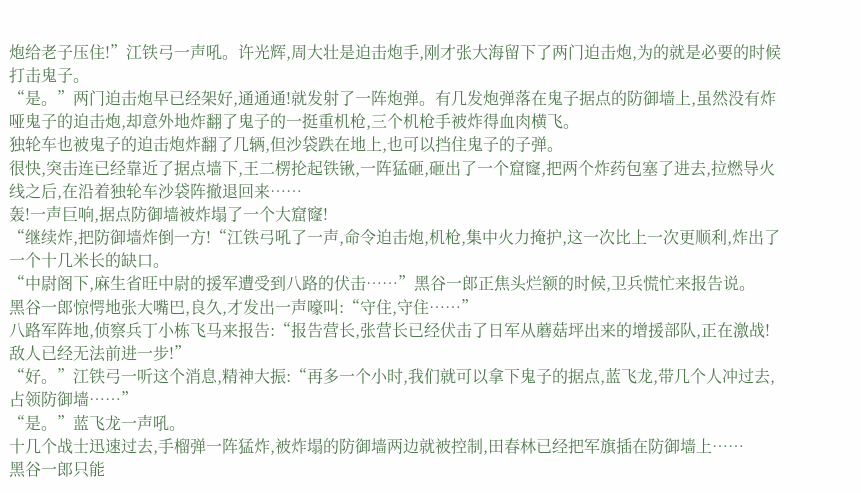炮给老子压住!”江铁弓一声吼。许光辉,周大壮是迫击炮手,刚才张大海留下了两门迫击炮,为的就是必要的时候打击鬼子。
“是。”两门迫击炮早已经架好,通通通!就发射了一阵炮弹。有几发炮弹落在鬼子据点的防御墙上,虽然没有炸哑鬼子的迫击炮,却意外地炸翻了鬼子的一挺重机枪,三个机枪手被炸得血肉横飞。
独轮车也被鬼子的迫击炮炸翻了几辆,但沙袋跌在地上,也可以挡住鬼子的子弹。
很快,突击连已经靠近了据点墙下,王二楞抡起铁锹,一阵猛砸,砸出了一个窟窿,把两个炸药包塞了进去,拉燃导火线之后,在沿着独轮车沙袋阵撤退回来……
轰!一声巨响,据点防御墙被炸塌了一个大窟窿!
“继续炸,把防御墙炸倒一方!“江铁弓吼了一声,命令迫击炮,机枪,集中火力掩护,这一次比上一次更顺利,炸出了一个十几米长的缺口。
“中尉阁下,麻生省旺中尉的援军遭受到八路的伏击……”黑谷一郎正焦头烂额的时候,卫兵慌忙来报告说。
黑谷一郎惊愕地张大嘴巴,良久,才发出一声嚎叫:“守住,守住……”
八路军阵地,侦察兵丁小栋飞马来报告:“报告营长,张营长已经伏击了日军从蘑菇坪出来的增援部队,正在激战!敌人已经无法前进一步!”
“好。”江铁弓一听这个消息,精神大振:“再多一个小时,我们就可以拿下鬼子的据点,蓝飞龙,带几个人冲过去,占领防御墙……”
“是。”蓝飞龙一声吼。
十几个战士迅速过去,手榴弹一阵猛炸,被炸塌的防御墙两边就被控制,田春林已经把军旗插在防御墙上……
黑谷一郎只能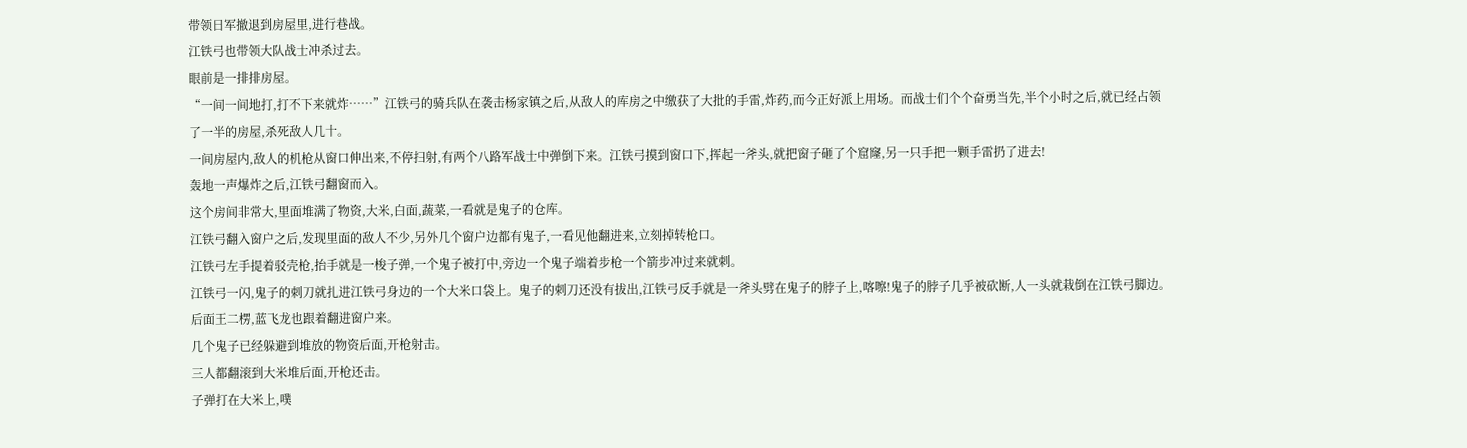带领日军撤退到房屋里,进行巷战。
江铁弓也带领大队战士冲杀过去。
眼前是一排排房屋。
“一间一间地打,打不下来就炸……”江铁弓的骑兵队在袭击杨家镇之后,从敌人的库房之中缴获了大批的手雷,炸药,而今正好派上用场。而战士们个个奋勇当先,半个小时之后,就已经占领了一半的房屋,杀死敌人几十。
一间房屋内,敌人的机枪从窗口伸出来,不停扫射,有两个八路军战士中弹倒下来。江铁弓摸到窗口下,挥起一斧头,就把窗子砸了个窟窿,另一只手把一颗手雷扔了进去!
轰地一声爆炸之后,江铁弓翻窗而入。
这个房间非常大,里面堆满了物资,大米,白面,蔬菜,一看就是鬼子的仓库。
江铁弓翻入窗户之后,发现里面的敌人不少,另外几个窗户边都有鬼子,一看见他翻进来,立刻掉转枪口。
江铁弓左手提着驳壳枪,抬手就是一梭子弹,一个鬼子被打中,旁边一个鬼子端着步枪一个箭步冲过来就刺。
江铁弓一闪,鬼子的刺刀就扎进江铁弓身边的一个大米口袋上。鬼子的刺刀还没有拔出,江铁弓反手就是一斧头劈在鬼子的脖子上,喀嚓!鬼子的脖子几乎被砍断,人一头就栽倒在江铁弓脚边。
后面王二楞,蓝飞龙也跟着翻进窗户来。
几个鬼子已经躲避到堆放的物资后面,开枪射击。
三人都翻滚到大米堆后面,开枪还击。
子弹打在大米上,噗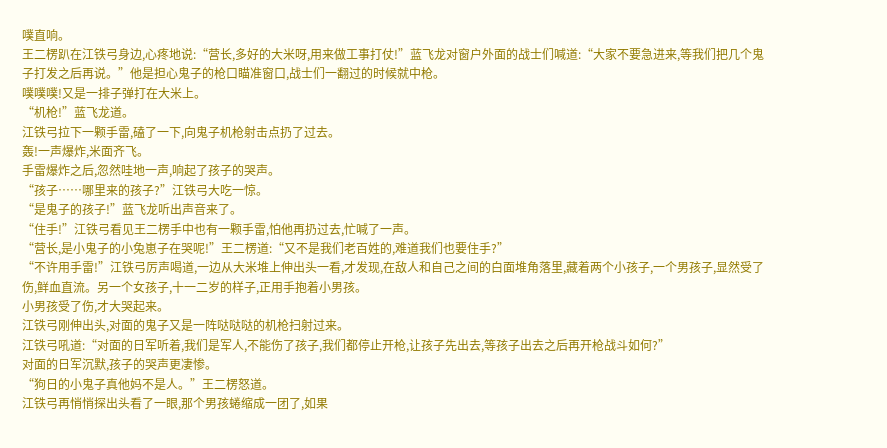噗直响。
王二楞趴在江铁弓身边,心疼地说:“营长,多好的大米呀,用来做工事打仗!”蓝飞龙对窗户外面的战士们喊道:“大家不要急进来,等我们把几个鬼子打发之后再说。”他是担心鬼子的枪口瞄准窗口,战士们一翻过的时候就中枪。
噗噗噗!又是一排子弹打在大米上。
“机枪!”蓝飞龙道。
江铁弓拉下一颗手雷,磕了一下,向鬼子机枪射击点扔了过去。
轰!一声爆炸,米面齐飞。
手雷爆炸之后,忽然哇地一声,响起了孩子的哭声。
“孩子……哪里来的孩子?”江铁弓大吃一惊。
“是鬼子的孩子!”蓝飞龙听出声音来了。
“住手!”江铁弓看见王二楞手中也有一颗手雷,怕他再扔过去,忙喊了一声。
“营长,是小鬼子的小兔崽子在哭呢!”王二楞道:“又不是我们老百姓的,难道我们也要住手?”
“不许用手雷!”江铁弓厉声喝道,一边从大米堆上伸出头一看,才发现,在敌人和自己之间的白面堆角落里,藏着两个小孩子,一个男孩子,显然受了伤,鲜血直流。另一个女孩子,十一二岁的样子,正用手抱着小男孩。
小男孩受了伤,才大哭起来。
江铁弓刚伸出头,对面的鬼子又是一阵哒哒哒的机枪扫射过来。
江铁弓吼道:“对面的日军听着,我们是军人,不能伤了孩子,我们都停止开枪,让孩子先出去,等孩子出去之后再开枪战斗如何?”
对面的日军沉默,孩子的哭声更凄惨。
“狗日的小鬼子真他妈不是人。”王二楞怒道。
江铁弓再悄悄探出头看了一眼,那个男孩蜷缩成一团了,如果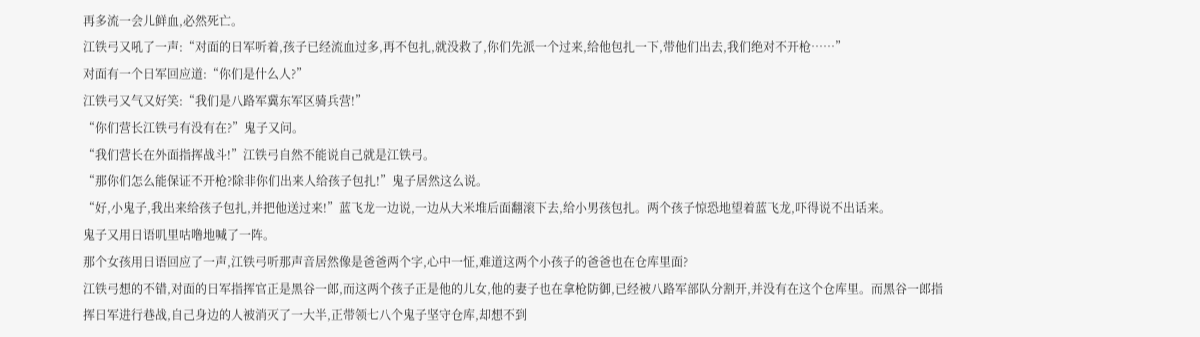再多流一会儿鲜血,必然死亡。
江铁弓又吼了一声:“对面的日军听着,孩子已经流血过多,再不包扎,就没救了,你们先派一个过来,给他包扎一下,带他们出去,我们绝对不开枪……”
对面有一个日军回应道:“你们是什么人?”
江铁弓又气又好笑:“我们是八路军冀东军区骑兵营!”
“你们营长江铁弓有没有在?”鬼子又问。
“我们营长在外面指挥战斗!”江铁弓自然不能说自己就是江铁弓。
“那你们怎么能保证不开枪?除非你们出来人给孩子包扎!”鬼子居然这么说。
“好,小鬼子,我出来给孩子包扎,并把他送过来!”蓝飞龙一边说,一边从大米堆后面翻滚下去,给小男孩包扎。两个孩子惊恐地望着蓝飞龙,吓得说不出话来。
鬼子又用日语叽里咕噜地喊了一阵。
那个女孩用日语回应了一声,江铁弓听那声音居然像是爸爸两个字,心中一怔,难道这两个小孩子的爸爸也在仓库里面?
江铁弓想的不错,对面的日军指挥官正是黑谷一郎,而这两个孩子正是他的儿女,他的妻子也在拿枪防御,已经被八路军部队分割开,并没有在这个仓库里。而黑谷一郎指挥日军进行巷战,自己身边的人被消灭了一大半,正带领七八个鬼子坚守仓库,却想不到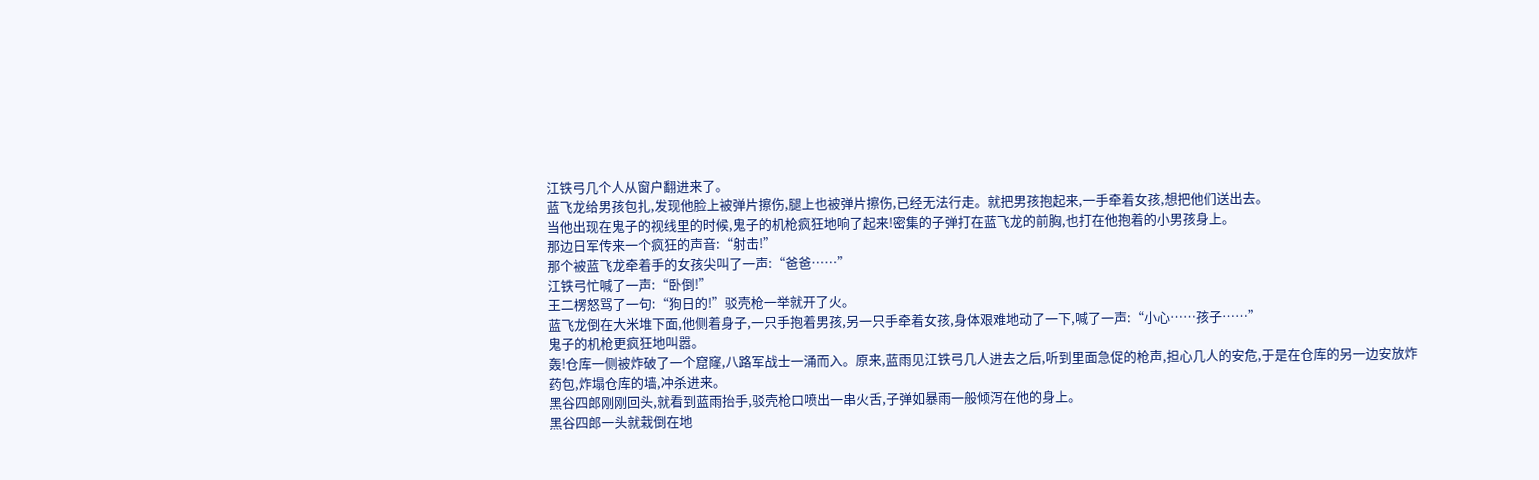江铁弓几个人从窗户翻进来了。
蓝飞龙给男孩包扎,发现他脸上被弹片擦伤,腿上也被弹片擦伤,已经无法行走。就把男孩抱起来,一手牵着女孩,想把他们送出去。
当他出现在鬼子的视线里的时候,鬼子的机枪疯狂地响了起来!密集的子弹打在蓝飞龙的前胸,也打在他抱着的小男孩身上。
那边日军传来一个疯狂的声音:“射击!”
那个被蓝飞龙牵着手的女孩尖叫了一声:“爸爸……”
江铁弓忙喊了一声:“卧倒!”
王二楞怒骂了一句:“狗日的!”驳壳枪一举就开了火。
蓝飞龙倒在大米堆下面,他侧着身子,一只手抱着男孩,另一只手牵着女孩,身体艰难地动了一下,喊了一声:“小心……孩子……”
鬼子的机枪更疯狂地叫嚣。
轰!仓库一侧被炸破了一个窟窿,八路军战士一涌而入。原来,蓝雨见江铁弓几人进去之后,听到里面急促的枪声,担心几人的安危,于是在仓库的另一边安放炸药包,炸塌仓库的墙,冲杀进来。
黑谷四郎刚刚回头,就看到蓝雨抬手,驳壳枪口喷出一串火舌,子弹如暴雨一般倾泻在他的身上。
黑谷四郎一头就栽倒在地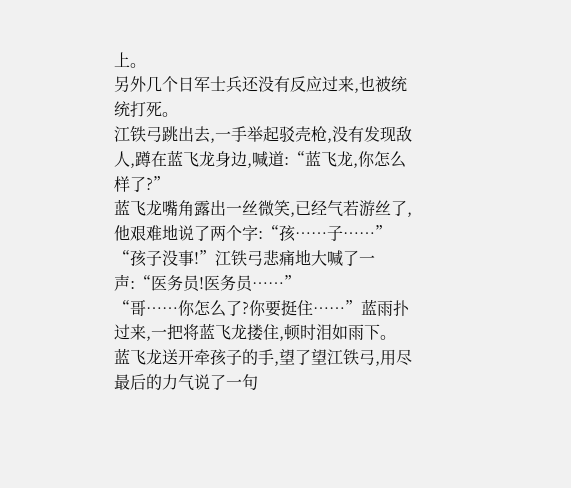上。
另外几个日军士兵还没有反应过来,也被统统打死。
江铁弓跳出去,一手举起驳壳枪,没有发现敌人,蹲在蓝飞龙身边,喊道:“蓝飞龙,你怎么样了?”
蓝飞龙嘴角露出一丝微笑,已经气若游丝了,他艰难地说了两个字:“孩……子……”
“孩子没事!”江铁弓悲痛地大喊了一声:“医务员!医务员……”
“哥……你怎么了?你要挺住……”蓝雨扑过来,一把将蓝飞龙搂住,顿时泪如雨下。
蓝飞龙送开牵孩子的手,望了望江铁弓,用尽最后的力气说了一句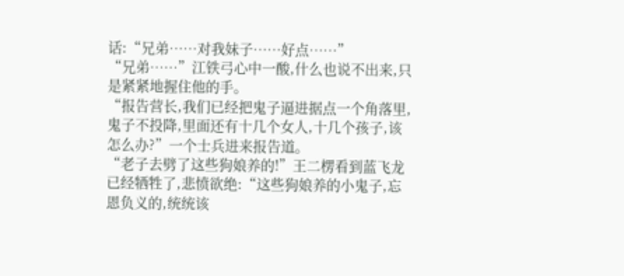话:“兄弟……对我妹子……好点……”
“兄弟……”江铁弓心中一酸,什么也说不出来,只是紧紧地握住他的手。
“报告营长,我们已经把鬼子逼进据点一个角落里,鬼子不投降,里面还有十几个女人,十几个孩子,该怎么办?”一个士兵进来报告道。
“老子去劈了这些狗娘养的!”王二楞看到蓝飞龙已经牺牲了,悲愤欲绝:“这些狗娘养的小鬼子,忘恩负义的,统统该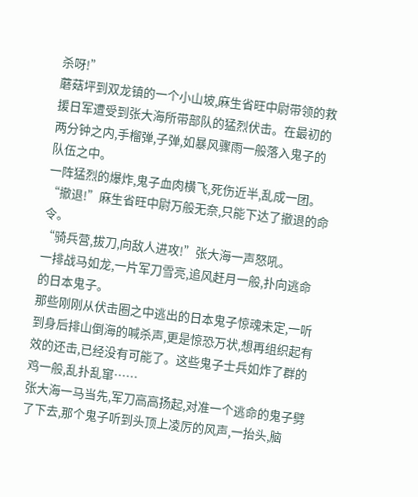杀呀!”
蘑菇坪到双龙镇的一个小山坡,麻生省旺中尉带领的救援日军遭受到张大海所带部队的猛烈伏击。在最初的两分钟之内,手榴弹,子弹,如暴风骤雨一般落入鬼子的队伍之中。
一阵猛烈的爆炸,鬼子血肉横飞,死伤近半,乱成一团。
“撤退!”麻生省旺中尉万般无奈,只能下达了撤退的命令。
“骑兵营,拔刀,向敌人进攻!”张大海一声怒吼。
一排战马如龙,一片军刀雪亮,追风赶月一般,扑向逃命的日本鬼子。
那些刚刚从伏击圈之中逃出的日本鬼子惊魂未定,一听到身后排山倒海的喊杀声,更是惊恐万状,想再组织起有效的还击,已经没有可能了。这些鬼子士兵如炸了群的鸡一般,乱扑乱窜……
张大海一马当先,军刀高高扬起,对准一个逃命的鬼子劈了下去,那个鬼子听到头顶上凌厉的风声,一抬头,脑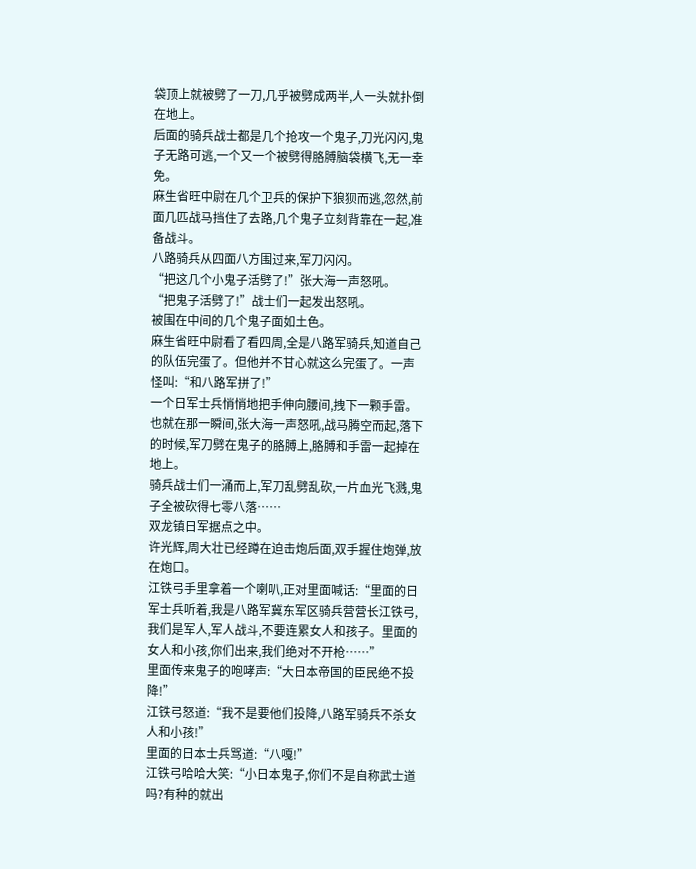袋顶上就被劈了一刀,几乎被劈成两半,人一头就扑倒在地上。
后面的骑兵战士都是几个抢攻一个鬼子,刀光闪闪,鬼子无路可逃,一个又一个被劈得胳膊脑袋横飞,无一幸免。
麻生省旺中尉在几个卫兵的保护下狼狈而逃,忽然,前面几匹战马挡住了去路,几个鬼子立刻背靠在一起,准备战斗。
八路骑兵从四面八方围过来,军刀闪闪。
“把这几个小鬼子活劈了!”张大海一声怒吼。
“把鬼子活劈了!”战士们一起发出怒吼。
被围在中间的几个鬼子面如土色。
麻生省旺中尉看了看四周,全是八路军骑兵,知道自己的队伍完蛋了。但他并不甘心就这么完蛋了。一声怪叫:“和八路军拼了!”
一个日军士兵悄悄地把手伸向腰间,拽下一颗手雷。
也就在那一瞬间,张大海一声怒吼,战马腾空而起,落下的时候,军刀劈在鬼子的胳膊上,胳膊和手雷一起掉在地上。
骑兵战士们一涌而上,军刀乱劈乱砍,一片血光飞溅,鬼子全被砍得七零八落……
双龙镇日军据点之中。
许光辉,周大壮已经蹲在迫击炮后面,双手握住炮弹,放在炮口。
江铁弓手里拿着一个喇叭,正对里面喊话:“里面的日军士兵听着,我是八路军冀东军区骑兵营营长江铁弓,我们是军人,军人战斗,不要连累女人和孩子。里面的女人和小孩,你们出来,我们绝对不开枪……”
里面传来鬼子的咆哮声:“大日本帝国的臣民绝不投降!”
江铁弓怒道:“我不是要他们投降,八路军骑兵不杀女人和小孩!”
里面的日本士兵骂道:“八嘎!”
江铁弓哈哈大笑:“小日本鬼子,你们不是自称武士道吗?有种的就出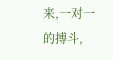来,一对一的搏斗,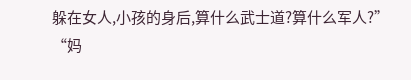躲在女人,小孩的身后,算什么武士道?算什么军人?”
“妈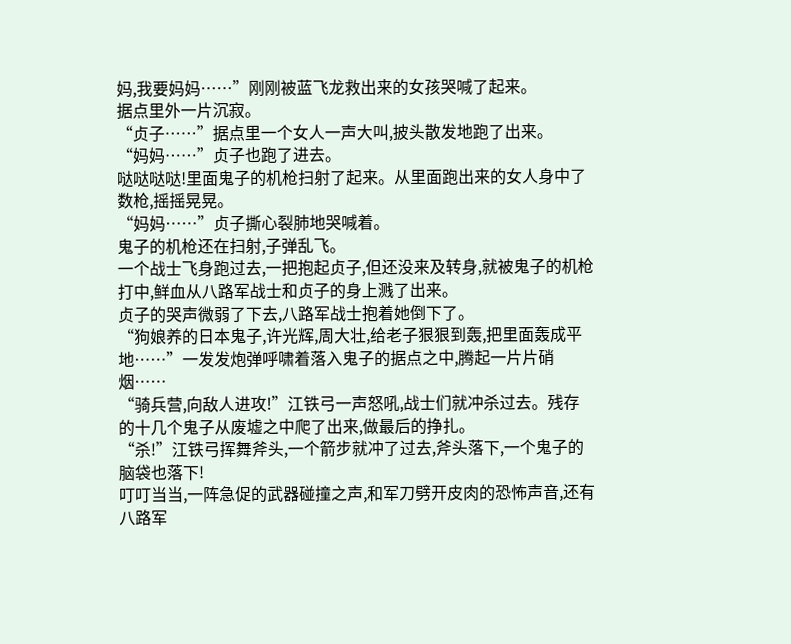妈,我要妈妈……”刚刚被蓝飞龙救出来的女孩哭喊了起来。
据点里外一片沉寂。
“贞子……”据点里一个女人一声大叫,披头散发地跑了出来。
“妈妈……”贞子也跑了进去。
哒哒哒哒!里面鬼子的机枪扫射了起来。从里面跑出来的女人身中了数枪,摇摇晃晃。
“妈妈……”贞子撕心裂肺地哭喊着。
鬼子的机枪还在扫射,子弹乱飞。
一个战士飞身跑过去,一把抱起贞子,但还没来及转身,就被鬼子的机枪打中,鲜血从八路军战士和贞子的身上溅了出来。
贞子的哭声微弱了下去,八路军战士抱着她倒下了。
“狗娘养的日本鬼子,许光辉,周大壮,给老子狠狠到轰,把里面轰成平地……”一发发炮弹呼啸着落入鬼子的据点之中,腾起一片片硝烟……
“骑兵营,向敌人进攻!”江铁弓一声怒吼,战士们就冲杀过去。残存的十几个鬼子从废墟之中爬了出来,做最后的挣扎。
“杀!”江铁弓挥舞斧头,一个箭步就冲了过去,斧头落下,一个鬼子的脑袋也落下!
叮叮当当,一阵急促的武器碰撞之声,和军刀劈开皮肉的恐怖声音,还有八路军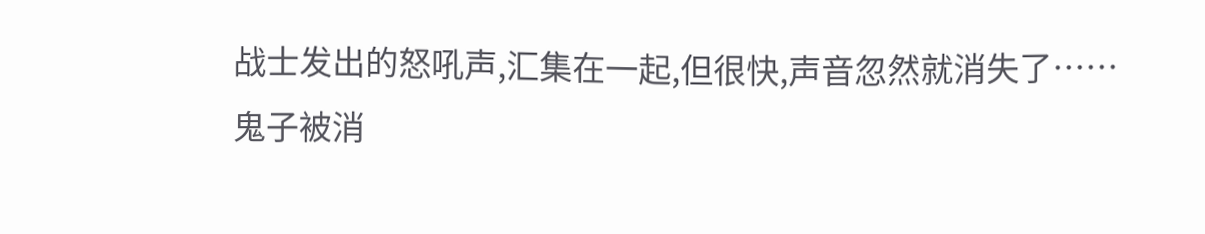战士发出的怒吼声,汇集在一起,但很快,声音忽然就消失了……
鬼子被消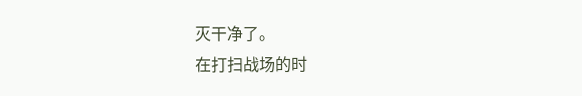灭干净了。
在打扫战场的时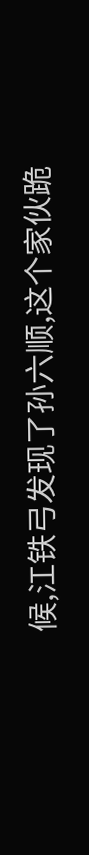候,江铁弓发现了孙六顺,这个家伙跪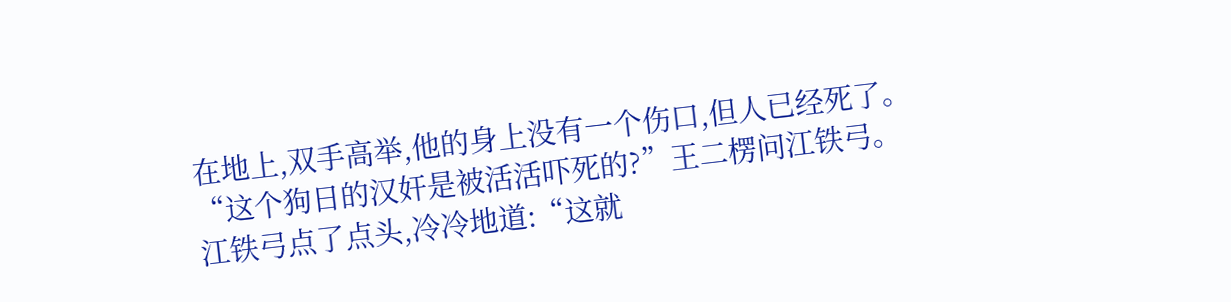在地上,双手高举,他的身上没有一个伤口,但人已经死了。
“这个狗日的汉奸是被活活吓死的?”王二楞问江铁弓。
江铁弓点了点头,冷冷地道:“这就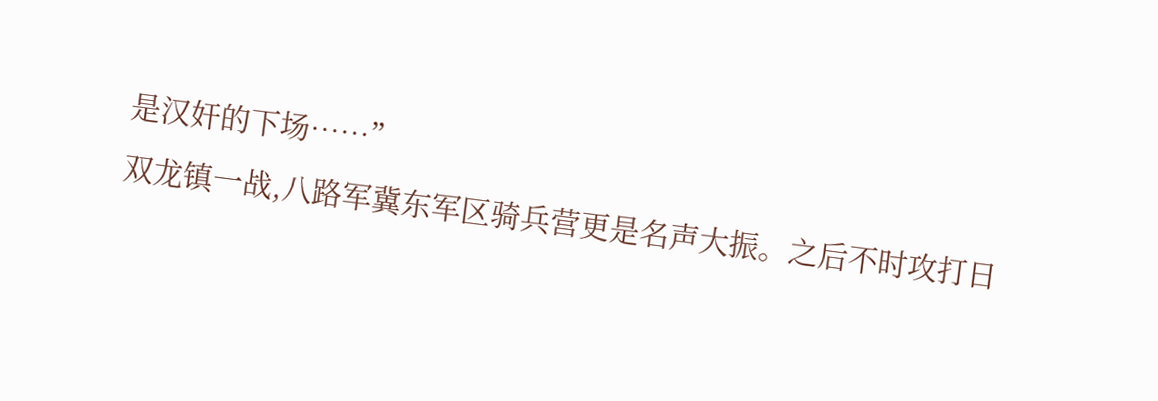是汉奸的下场……”
双龙镇一战,八路军冀东军区骑兵营更是名声大振。之后不时攻打日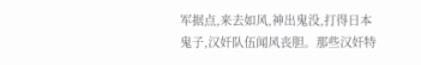军据点,来去如风,神出鬼没,打得日本鬼子,汉奸队伍闻风丧胆。那些汉奸特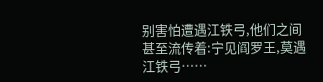别害怕遭遇江铁弓,他们之间甚至流传着:宁见阎罗王,莫遇江铁弓……